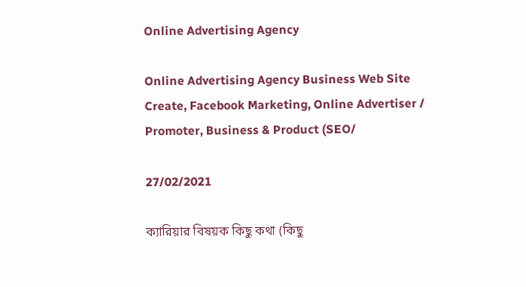Online Advertising Agency

Online Advertising Agency Business Web Site Create, Facebook Marketing, Online Advertiser / Promoter, Business & Product (SEO/

27/02/2021

ক্যারিয়ার বিষয়ক কিছু কথা (কিছু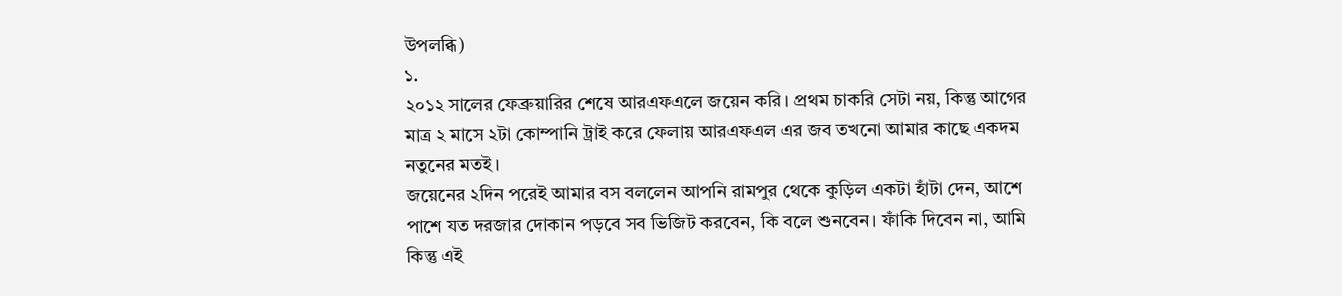উপলব্ধি)
১.
২০১২ সালের ফেব্রুয়ারির শেষে আরএফএলে জয়েন করি। প্রথম চাকরি সেটা নয়, কিন্তু আগের মাত্র ২ মাসে ২টা কোম্পানি ট্রাই করে ফেলায় আরএফএল এর জব তখনো আমার কাছে একদম নতুনের মতই।
জয়েনের ২দিন পরেই আমার বস বললেন আপনি রামপুর থেকে কুড়িল একটা হাঁটা দেন, আশে পাশে যত দরজার দোকান পড়বে সব ভিজিট করবেন, কি বলে শুনবেন। ফাঁকি দিবেন না, আমি কিন্তু এই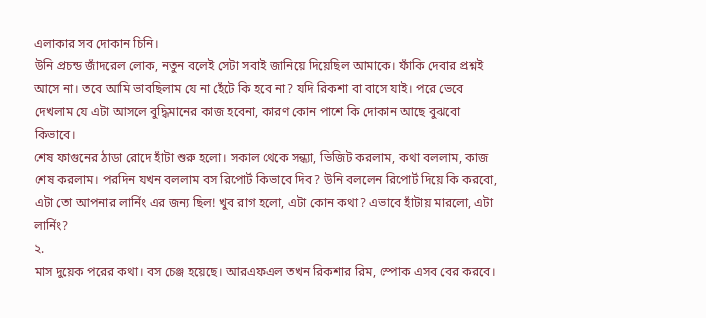এলাকার সব দোকান চিনি।
উনি প্রচন্ড জাঁদরেল লোক, নতুন বলেই সেটা সবাই জানিয়ে দিয়েছিল আমাকে। ফাঁকি দেবার প্রশ্নই আসে না। তবে আমি ভাবছিলাম যে না হেঁটে কি হবে না? যদি রিকশা বা বাসে যাই। পরে ভেবে দেখলাম যে এটা আসলে বুদ্ধিমানের কাজ হবেনা, কারণ কোন পাশে কি দোকান আছে বুঝবো কিভাবে।
শেষ ফাগুনের ঠাডা রোদে হাঁটা শুরু হলো। সকাল থেকে সন্ধ্যা, ভিজিট করলাম, কথা বললাম, কাজ শেষ করলাম। পরদিন যখন বললাম বস রিপোর্ট কিভাবে দিব? উনি বললেন রিপোর্ট দিয়ে কি করবো, এটা তো আপনার লার্নিং এর জন্য ছিল! খুব রাগ হলো, এটা কোন কথা? এভাবে হাঁটায় মারলো, এটা লার্নিং?
২.
মাস দুয়েক পরের কথা। বস চেঞ্জ হয়েছে। আরএফএল তখন রিকশার রিম, স্পোক এসব বের করবে।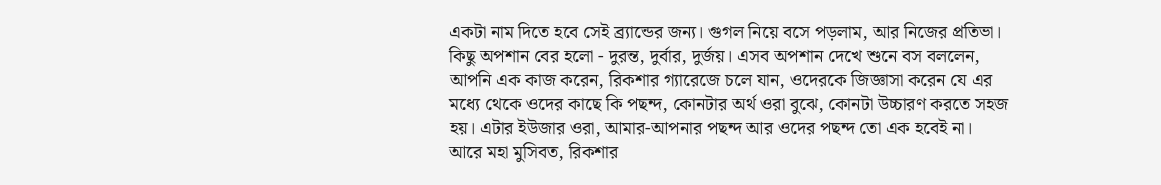একটা নাম দিতে হবে সেই ব্র‍্যান্ডের জন্য। গুগল নিয়ে বসে পড়লাম, আর নিজের প্রতিভা। কিছু অপশান বের হলো - দুরন্ত, দুর্বার, দুর্জয়। এসব অপশান দেখে শুনে বস বললেন, আপনি এক কাজ করেন, রিকশার গ্যারেজে চলে যান, ওদেরকে জিজ্ঞাসা করেন যে এর মধ্যে থেকে ওদের কাছে কি পছন্দ, কোনটার অর্থ ওরা বুঝে, কোনটা উচ্চারণ করতে সহজ হয়। এটার ইউজার ওরা, আমার-আপনার পছন্দ আর ওদের পছন্দ তো এক হবেই না।
আরে মহা মুসিবত, রিকশার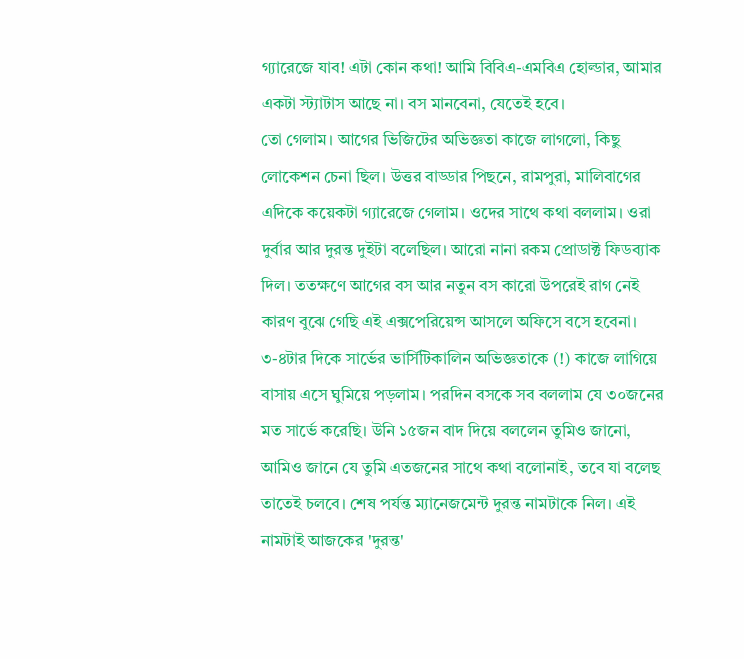গ্যারেজে যাব! এটা কোন কথা! আমি বিবিএ-এমবিএ হোল্ডার, আমার একটা স্ট্যাটাস আছে না। বস মানবেনা, যেতেই হবে।
তো গেলাম। আগের ভিজিটের অভিজ্ঞতা কাজে লাগলো, কিছু লোকেশন চেনা ছিল। উত্তর বাড্ডার পিছনে, রামপুরা, মালিবাগের এদিকে কয়েকটা গ্যারেজে গেলাম। ওদের সাথে কথা বললাম। ওরা দুর্বার আর দুরন্ত দুইটা বলেছিল। আরো নানা রকম প্রোডাক্ট ফিডব্যাক দিল। ততক্ষণে আগের বস আর নতুন বস কারো উপরেই রাগ নেই কারণ বুঝে গেছি এই এক্সপেরিয়েন্স আসলে অফিসে বসে হবেনা।
৩-৪টার দিকে সার্ভের ভার্সিটিকালিন অভিজ্ঞতাকে (!) কাজে লাগিয়ে বাসায় এসে ঘুমিয়ে পড়লাম। পরদিন বসকে সব বললাম যে ৩০জনের মত সার্ভে করেছি। উনি ১৫জন বাদ দিয়ে বললেন তুমিও জানো, আমিও জানে যে তুমি এতজনের সাথে কথা বলোনাই, তবে যা বলেছ তাতেই চলবে। শেষ পর্যন্ত ম্যানেজমেন্ট দুরন্ত নামটাকে নিল। এই নামটাই আজকের 'দুরন্ত'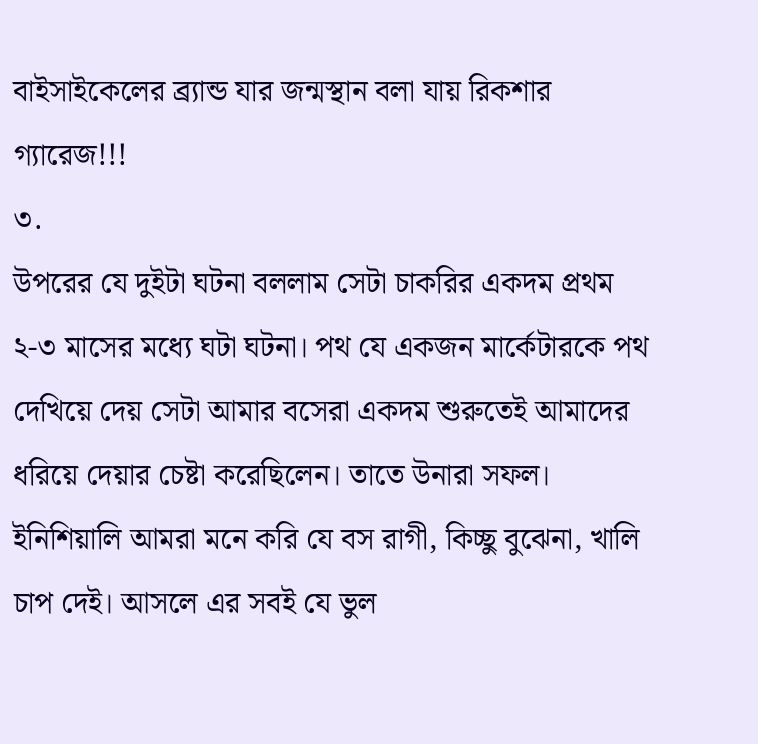বাইসাইকেলের ব্র‍্যান্ড যার জন্মস্থান বলা যায় রিকশার গ্যারেজ!!!
৩.
উপরের যে দুইটা ঘটনা বললাম সেটা চাকরির একদম প্রথম ২-৩ মাসের মধ্যে ঘটা ঘটনা। পথ যে একজন মার্কেটারকে পথ দেখিয়ে দেয় সেটা আমার বসেরা একদম শুরুতেই আমাদের ধরিয়ে দেয়ার চেষ্টা করেছিলেন। তাতে উনারা সফল। ইনিশিয়ালি আমরা মনে করি যে বস রাগী, কিচ্ছু বুঝেনা, খালি চাপ দেই। আসলে এর সবই যে ভুল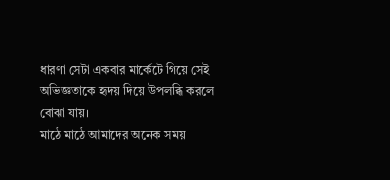ধারণা সেটা একবার মার্কেটে গিয়ে সেই অভিজ্ঞতাকে হৃদয় দিয়ে উপলব্ধি করলে বোঝা যায়।
মাঠে মাঠে আমাদের অনেক সময়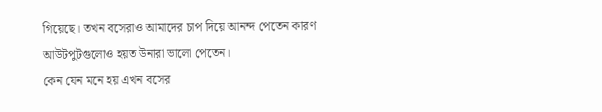গিয়েছে। তখন বসেরাও আমাদের চাপ দিয়ে আনন্দ পেতেন কারণ আউটপুটগুলোও হয়ত উনারা ভালো পেতেন।
কেন যেন মনে হয় এখন বসের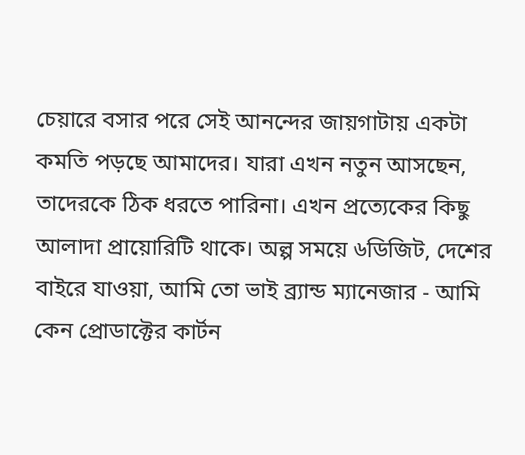চেয়ারে বসার পরে সেই আনন্দের জায়গাটায় একটা কমতি পড়ছে আমাদের। যারা এখন নতুন আসছেন, তাদেরকে ঠিক ধরতে পারিনা। এখন প্রত্যেকের কিছু আলাদা প্রায়োরিটি থাকে। অল্প সময়ে ৬ডিজিট, দেশের বাইরে যাওয়া, আমি তো ভাই ব্র‍্যান্ড ম্যানেজার - আমি কেন প্রোডাক্টের কার্টন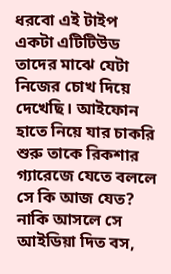ধরবো এই টাইপ একটা এটিটিউড তাদের মাঝে যেটা নিজের চোখ দিয়ে দেখেছি। আইফোন হাতে নিয়ে যার চাকরি শুরু তাকে রিকশার গ্যারেজে যেতে বললে সে কি আজ যেত? নাকি আসলে সে আইডিয়া দিত বস,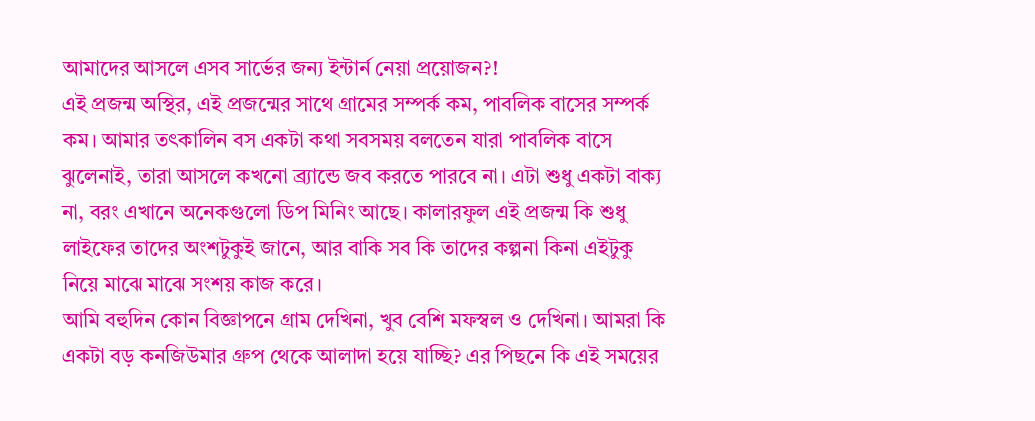আমাদের আসলে এসব সার্ভের জন্য ইন্টার্ন নেয়া প্রয়োজন?!
এই প্রজন্ম অস্থির, এই প্রজন্মের সাথে গ্রামের সম্পর্ক কম, পাবলিক বাসের সম্পর্ক কম। আমার তৎকালিন বস একটা কথা সবসময় বলতেন যারা পাবলিক বাসে ঝুলেনাই, তারা আসলে কখনো ব্র‍্যান্ডে জব করতে পারবে না। এটা শুধু একটা বাক্য না, বরং এখানে অনেকগুলো ডিপ মিনিং আছে। কালারফুল এই প্রজন্ম কি শুধু লাইফের তাদের অংশটুকুই জানে, আর বাকি সব কি তাদের কল্পনা কিনা এইটুকু নিয়ে মাঝে মাঝে সংশয় কাজ করে।
আমি বহুদিন কোন বিজ্ঞাপনে গ্রাম দেখিনা, খুব বেশি মফস্বল ও দেখিনা। আমরা কি একটা বড় কনজিউমার গ্রুপ থেকে আলাদা হয়ে যাচ্ছি? এর পিছনে কি এই সময়ের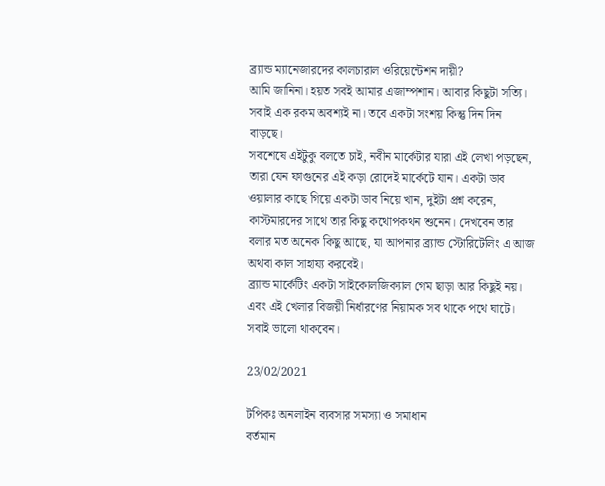ব্র‍্যান্ড ম্যানেজারদের কালচারাল ওরিয়েন্টেশন দায়ী?
আমি জানিনা। হয়ত সবই আমার এজাম্পশান। আবার কিছুটা সত্যি। সবাই এক রকম অবশ্যই না। তবে একটা সংশয় কিন্তু দিন দিন বাড়ছে।
সবশেষে এইটুকু বলতে চাই, নবীন মার্কেটার যারা এই লেখা পড়ছেন, তারা যেন ফাগুনের এই কড়া রোদেই মার্কেটে যান। একটা ডাব ওয়ালার কাছে গিয়ে একটা ডাব নিয়ে খান, দুইটা প্রশ্ন করেন, কাস্টমারদের সাথে তার কিছু কথোপকথন শুনেন। দেখবেন তার বলার মত অনেক কিছু আছে, যা আপনার ব্র‍্যান্ড স্টোরিটেলিং এ আজ অথবা কাল সাহায্য করবেই।
ব্র‍্যান্ড মার্কেটিং একটা সাইকোলজিক্যাল গেম ছাড়া আর কিছুই নয়। এবং এই খেলার বিজয়ী নির্ধারণের নিয়ামক সব থাকে পথে ঘাটে।
সবাই ভালো থাকবেন।

23/02/2021

টপিকঃ অনলাইন ব্যবসার সমস্যা ও সমাধান
বর্তমান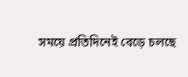সময়ে প্রতিদিনেই বেড়ে চলছে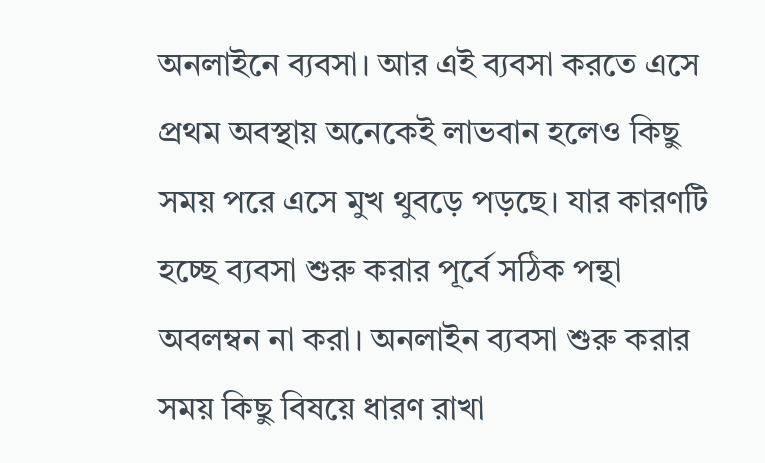অনলাইনে ব্যবসা। আর এই ব্যবসা করতে এসে প্রথম অবস্থায় অনেকেই লাভবান হলেও কিছু সময় পরে এসে মুখ থুবড়ে পড়ছে। যার কারণটি হচ্ছে ব্যবসা শুরু করার পূর্বে সঠিক পন্থা অবলম্বন না করা। অনলাইন ব্যবসা শুরু করার সময় কিছু বিষয়ে ধারণ রাখা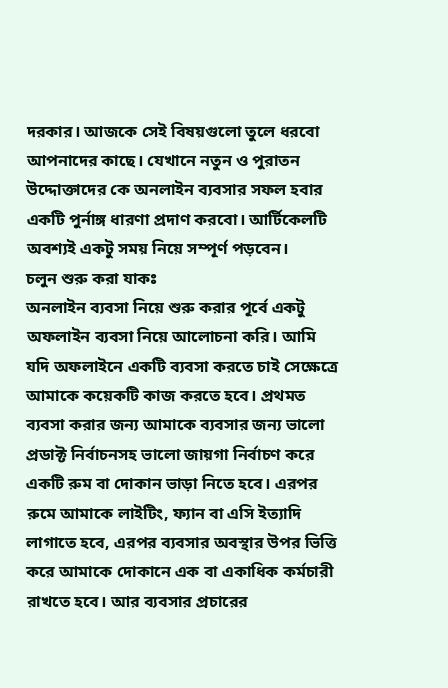দরকার। আজকে সেই বিষয়গুলো তুলে ধরবো আপনাদের কাছে। যেখানে নতুন ও পুরাতন উদ্দোক্তাদের কে অনলাইন ব্যবসার সফল হবার একটি পুর্নাঙ্গ ধারণা প্রদাণ করবো। আর্টিকেলটি অবশ্যই একটু সময় নিয়ে সম্পূর্ণ পড়বেন।
চলুন শুরু করা যাকঃ
অনলাইন ব্যবসা নিয়ে শুরু করার পূর্বে একটু অফলাইন ব্যবসা নিয়ে আলোচনা করি। আমি যদি অফলাইনে একটি ব্যবসা করতে চাই সেক্ষেত্রে আমাকে কয়েকটি কাজ করতে হবে। প্রথমত ব্যবসা করার জন্য আমাকে ব্যবসার জন্য ভালো প্রডাক্ট নির্বাচনসহ ভালো জায়গা নির্বাচণ করে একটি রুম বা দোকান ভাড়া নিতে হবে। এরপর রুমে আমাকে লাইটিং, ফ্যান বা এসি ইত্যাদি লাগাতে হবে, এরপর ব্যবসার অবস্থার উপর ভিত্তি করে আমাকে দোকানে এক বা একাধিক কর্মচারী রাখতে হবে। আর ব্যবসার প্রচারের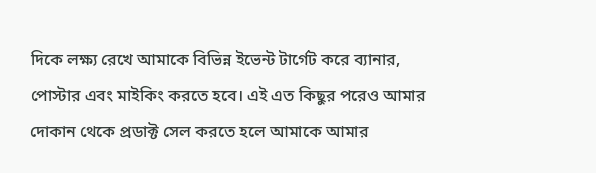দিকে লক্ষ্য রেখে আমাকে বিভিন্ন ইভেন্ট টার্গেট করে ব্যানার, পোস্টার এবং মাইকিং করতে হবে। এই এত কিছুর পরেও আমার দোকান থেকে প্রডাক্ট সেল করতে হলে আমাকে আমার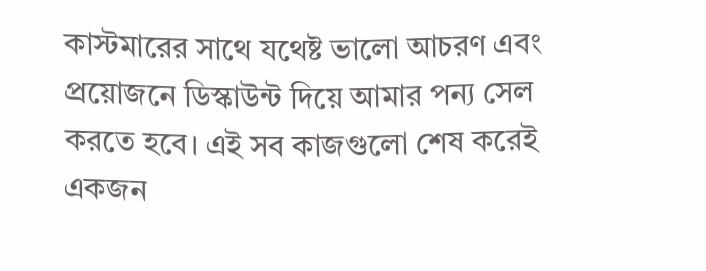কাস্টমারের সাথে যথেষ্ট ভালো আচরণ এবং প্রয়োজনে ডিস্কাউন্ট দিয়ে আমার পন্য সেল করতে হবে। এই সব কাজগুলো শেষ করেই একজন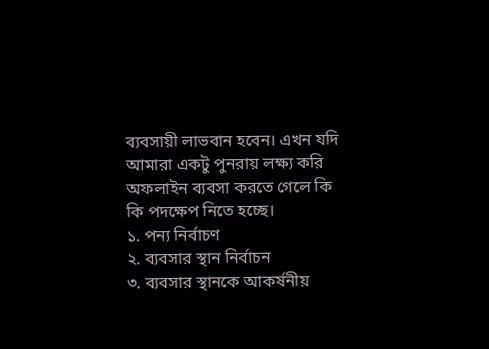ব্যবসায়ী লাভবান হবেন। এখন যদি আমারা একটু পুনরায় লক্ষ্য করি অফলাইন ব্যবসা করতে গেলে কি কি পদক্ষেপ নিতে হচ্ছে।
১. পন্য নির্বাচণ
২. ব্যবসার স্থান নির্বাচন
৩. ব্যবসার স্থানকে আকর্ষনীয়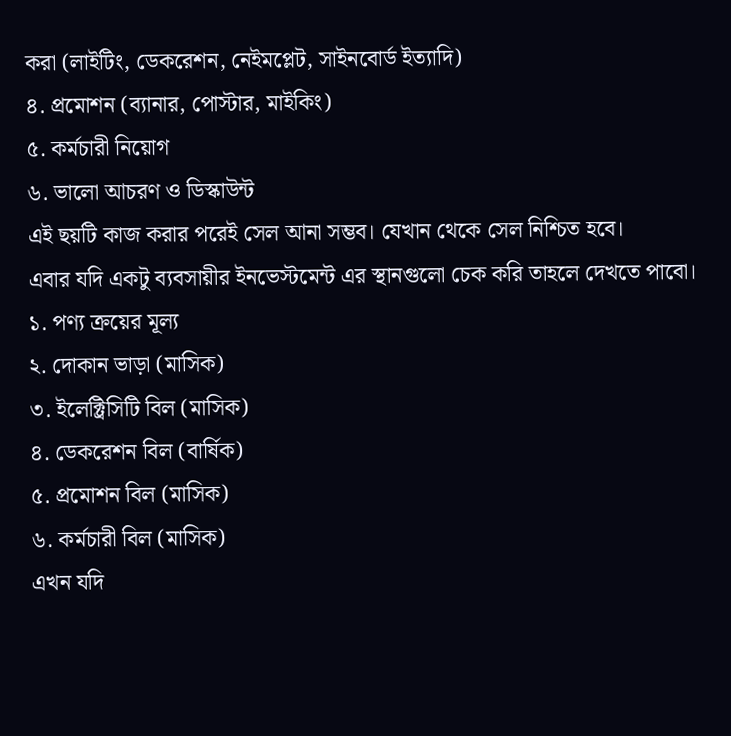করা (লাইটিং, ডেকরেশন, নেইমপ্লেট, সাইনবোর্ড ইত্যাদি)
৪. প্রমোশন (ব্যানার, পোস্টার, মাইকিং)
৫. কর্মচারী নিয়োগ
৬. ভালো আচরণ ও ডিস্কাউন্ট
এই ছয়টি কাজ করার পরেই সেল আনা সম্ভব। যেখান থেকে সেল নিশ্চিত হবে।
এবার যদি একটু ব্যবসায়ীর ইনভেস্টমেন্ট এর স্থানগুলো চেক করি তাহলে দেখতে পাবো।
১. পণ্য ক্রয়ের মূল্য
২. দোকান ভাড়া (মাসিক)
৩. ইলেক্ট্রিসিটি বিল (মাসিক)
৪. ডেকরেশন বিল (বার্ষিক)
৫. প্রমোশন বিল (মাসিক)
৬. কর্মচারী বিল (মাসিক)
এখন যদি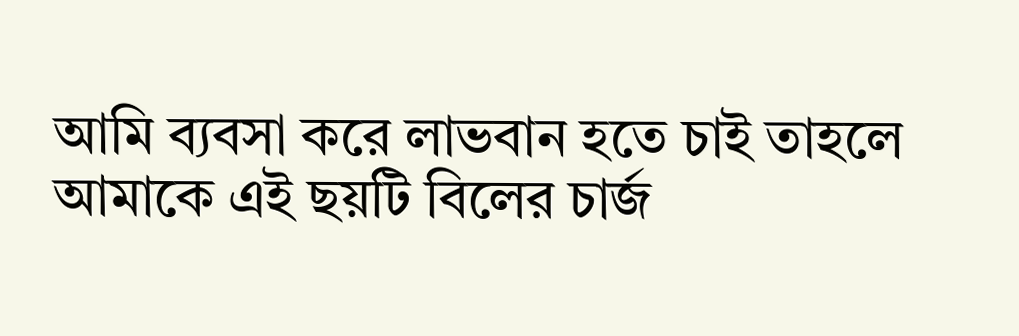আমি ব্যবসা করে লাভবান হতে চাই তাহলে আমাকে এই ছয়টি বিলের চার্জ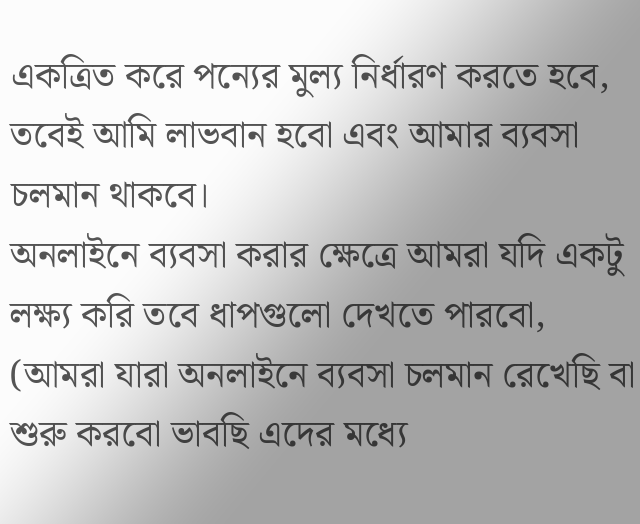একত্রিত করে পন্যের মুল্য নির্ধারণ করতে হবে, তবেই আমি লাভবান হবো এবং আমার ব্যবসা চলমান থাকবে।
অনলাইনে ব্যবসা করার ক্ষেত্রে আমরা যদি একটু লক্ষ্য করি তবে ধাপগুলো দেখতে পারবো, (আমরা যারা অনলাইনে ব্যবসা চলমান রেখেছি বা শুরু করবো ভাবছি এদের মধ্যে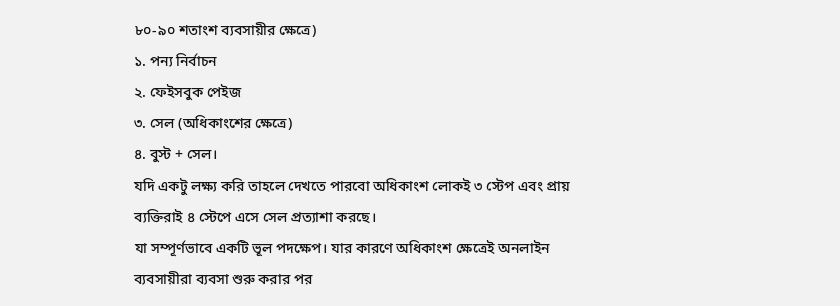৮০-৯০ শতাংশ ব্যবসায়ীর ক্ষেত্রে)
১. পন্য নির্বাচন
২. ফেইসবুক পেইজ
৩. সেল (অধিকাংশের ক্ষেত্রে)
৪. বুস্ট + সেল।
যদি একটু লক্ষ্য করি তাহলে দেখতে পারবো অধিকাংশ লোকই ৩ স্টেপ এবং প্রায় ব্যক্তিরাই ৪ স্টেপে এসে সেল প্রত্যাশা করছে।
যা সম্পূর্ণভাবে একটি ভূল পদক্ষেপ। যার কারণে অধিকাংশ ক্ষেত্রেই অনলাইন ব্যবসায়ীরা ব্যবসা শুরু করার পর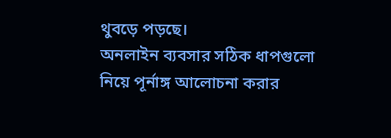থুবড়ে পড়ছে।
অনলাইন ব্যবসার সঠিক ধাপগুলো নিয়ে পূর্নাঙ্গ আলোচনা করার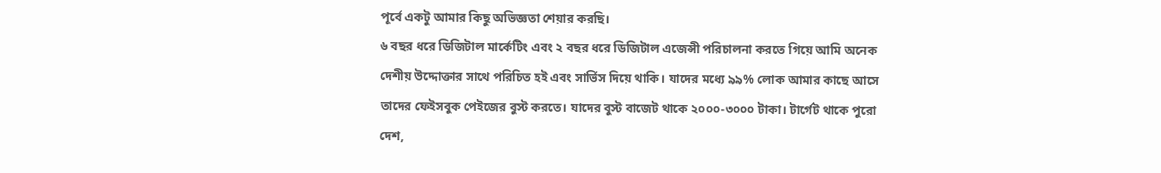পূর্বে একটু আমার কিছু অভিজ্ঞতা শেয়ার করছি।
৬ বছর ধরে ডিজিটাল মার্কেটিং এবং ২ বছর ধরে ডিজিটাল এজেন্সী পরিচালনা করতে গিয়ে আমি অনেক দেশীয় উদ্দোক্তার সাথে পরিচিত হই এবং সার্ভিস দিয়ে থাকি। যাদের মধ্যে ৯৯% লোক আমার কাছে আসে তাদের ফেইসবুক পেইজের বুস্ট করতে। যাদের বুস্ট বাজেট থাকে ২০০০-৩০০০ টাকা। টার্গেট থাকে পুরো দেশ,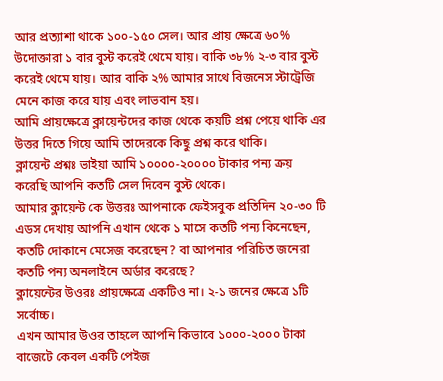আর প্রত্যাশা থাকে ১০০-১৫০ সেল। আর প্রায় ক্ষেত্রে ৬০% উদোক্তারা ১ বার বুস্ট করেই থেমে যায়। বাকি ৩৮% ২-৩ বার বুস্ট করেই থেমে যায়। আর বাকি ২% আমার সাথে বিজনেস স্টাট্রেজি মেনে কাজ করে যায় এবং লাভবান হয়।
আমি প্রায়ক্ষেত্রে ক্লায়েন্টদের কাজ থেকে কয়টি প্রশ্ন পেয়ে থাকি এর উত্তর দিতে গিয়ে আমি তাদেরকে কিছু প্রশ্ন করে থাকি।
ক্লায়েন্ট প্রশ্নঃ ভাইয়া আমি ১০০০০-২০০০০ টাকার পন্য ক্রয় করেছি আপনি কতটি সেল দিবেন বুস্ট থেকে।
আমার ক্লায়েন্ট কে উত্তরঃ আপনাকে ফেইসবুক প্রতিদিন ২০-৩০ টি এডস দেখায় আপনি এখান থেকে ১ মাসে কতটি পন্য কিনেছেন, কতটি দোকানে মেসেজ করেছেন? বা আপনার পরিচিত জনেরা কতটি পন্য অনলাইনে অর্ডার করেছে?
ক্লায়েন্টের উওরঃ প্রায়ক্ষেত্রে একটিও না। ২-১ জনের ক্ষেত্রে ১টি সর্বোচ্চ।
এখন আমার উওর তাহলে আপনি কিভাবে ১০০০-২০০০ টাকা বাজেটে কেবল একটি পেইজ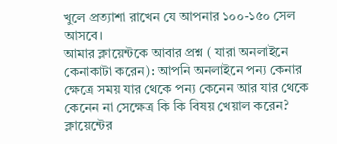খুলে প্রত্যাশা রাখেন যে আপনার ১০০-১৫০ সেল আসবে।
আমার ক্লায়েন্টকে আবার প্রশ্ন ( যারা অনলাইনে কেনাকাটা করেন): আপনি অনলাইনে পন্য কেনার ক্ষেত্রে সময় যার থেকে পন্য কেনেন আর যার থেকে কেনেন না সেক্ষেত্র কি কি বিষয় খেয়াল করেন?
ক্লায়েন্টের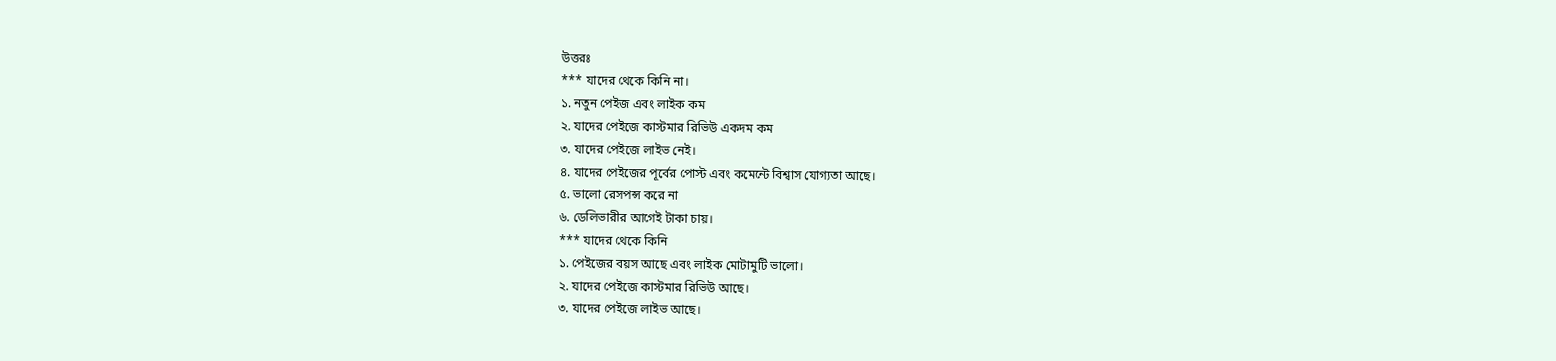উত্তরঃ
*** যাদের থেকে কিনি না।
১. নতুন পেইজ এবং লাইক কম
২. যাদের পেইজে কাস্টমার রিভিউ একদম কম
৩. যাদের পেইজে লাইভ নেই।
৪. যাদের পেইজের পূর্বের পোস্ট এবং কমেন্টে বিশ্বাস যোগ্যতা আছে।
৫. ভালো রেসপন্স করে না
৬. ডেলিভারীর আগেই টাকা চায়।
*** যাদের থেকে কিনি
১. পেইজের বয়স আছে এবং লাইক মোটামুটি ভালো।
২. যাদের পেইজে কাস্টমার রিভিউ আছে।
৩. যাদের পেইজে লাইভ আছে।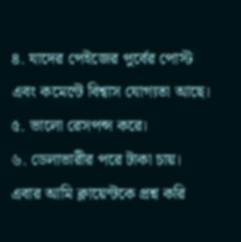৪. যাদের পেইজের পুর্বের পোস্ট এবং কমেন্টে বিশ্বাস যোগ্যতা আছে।
৫. ভালো রেসপন্স করে।
৬. ডেলাভারীর পরে টাকা চায়।
এবার আমি ক্লায়েন্টকে প্রশ্ন করি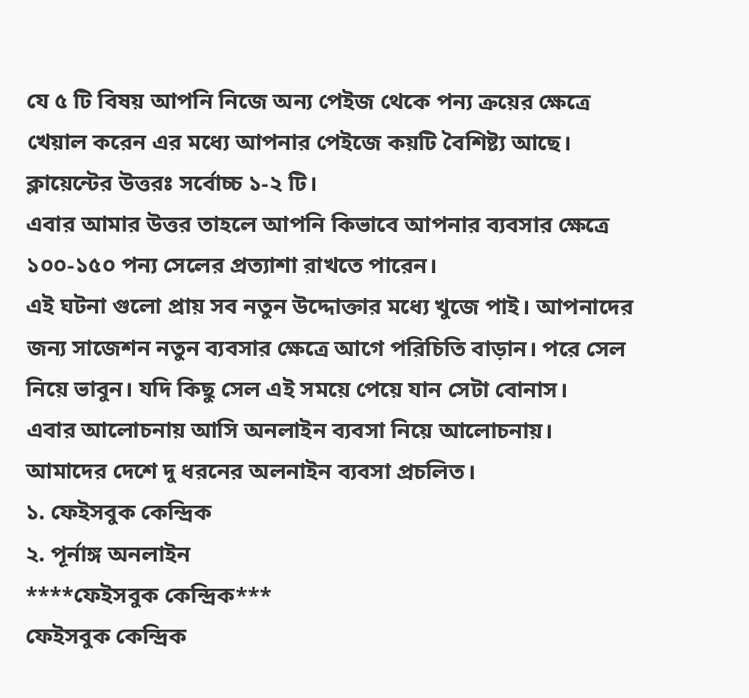যে ৫ টি বিষয় আপনি নিজে অন্য পেইজ থেকে পন্য ক্রয়ের ক্ষেত্রে খেয়াল করেন এর মধ্যে আপনার পেইজে কয়টি বৈশিষ্ট্য আছে।
ক্লায়েন্টের উত্তরঃ সর্বোচ্চ ১-২ টি।
এবার আমার উত্তর তাহলে আপনি কিভাবে আপনার ব্যবসার ক্ষেত্রে ১০০-১৫০ পন্য সেলের প্রত্যাশা রাখতে পারেন।
এই ঘটনা গুলো প্রায় সব নতুন উদ্দোক্তার মধ্যে খুজে পাই। আপনাদের জন্য সাজেশন নতুন ব্যবসার ক্ষেত্রে আগে পরিচিতি বাড়ান। পরে সেল নিয়ে ভাবুন। যদি কিছু সেল এই সময়ে পেয়ে যান সেটা বোনাস।
এবার আলোচনায় আসি অনলাইন ব্যবসা নিয়ে আলোচনায়।
আমাদের দেশে দু ধরনের অলনাইন ব্যবসা প্রচলিত।
১. ফেইসবুক কেন্দ্রিক
২. পূর্নাঙ্গ অনলাইন
****ফেইসবুক কেন্দ্রিক***
ফেইসবুক কেন্দ্রিক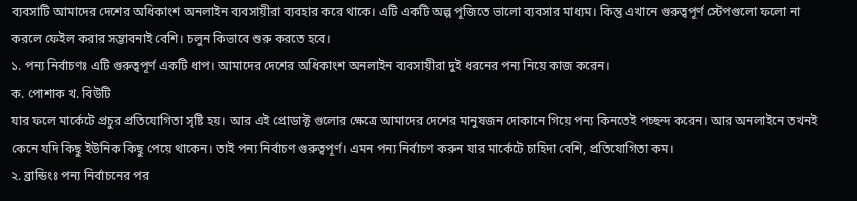ব্যবসাটি আমাদের দেশের অধিকাংশ অনলাইন ব্যবসায়ীরা ব্যবহার করে থাকে। এটি একটি অল্প পূজিতে ভালো ব্যবসার মাধ্যম। কিন্তু এখানে গুরুত্বপূর্ণ স্টেপগুলো ফলো না করলে ফেইল করার সম্ভাবনাই বেশি। চলুন কিভাবে শুরু করতে হবে।
১. পন্য নির্বাচণঃ এটি গুরুত্বপূর্ণ একটি ধাপ। আমাদের দেশের অধিকাংশ অনলাইন ব্যবসায়ীরা দুই ধরনের পন্য নিয়ে কাজ করেন।
ক. পোশাক খ. বিউটি
যার ফলে মার্কেটে প্রচুর প্রতিযোগিতা সৃষ্টি হয়। আর এই প্রোডাক্ট গুলোর ক্ষেত্রে আমাদের দেশের মানুষজন দোকানে গিয়ে পন্য কিনতেই পচ্ছন্দ করেন। আর অনলাইনে তখনই কেনে যদি কিছু ইউনিক কিছু পেয়ে থাকেন। তাই পন্য নির্বাচণ গুরুত্বপূর্ণ। এমন পন্য নির্বাচণ করুন যার মার্কেটে চাহিদা বেশি, প্রতিযোগিতা কম।
২. ব্রান্ডিংঃ পন্য নির্বাচনের পর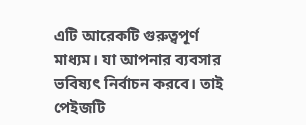এটি আরেকটি গুরুত্বপূর্ণ মাধ্যম। যা আপনার ব্যবসার ভবিষ্যৎ নির্বাচন করবে। তাই পেইজটি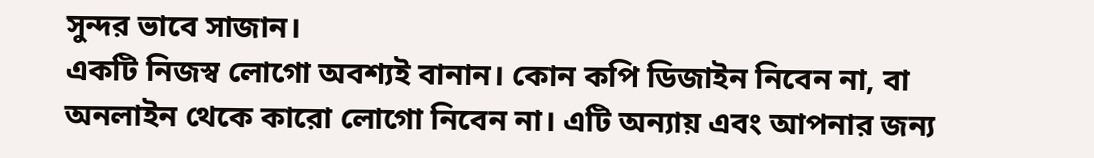সুন্দর ভাবে সাজান।
একটি নিজস্ব লোগো অবশ্যই বানান। কোন কপি ডিজাইন নিবেন না, বা অনলাইন থেকে কারো লোগো নিবেন না। এটি অন্যায় এবং আপনার জন্য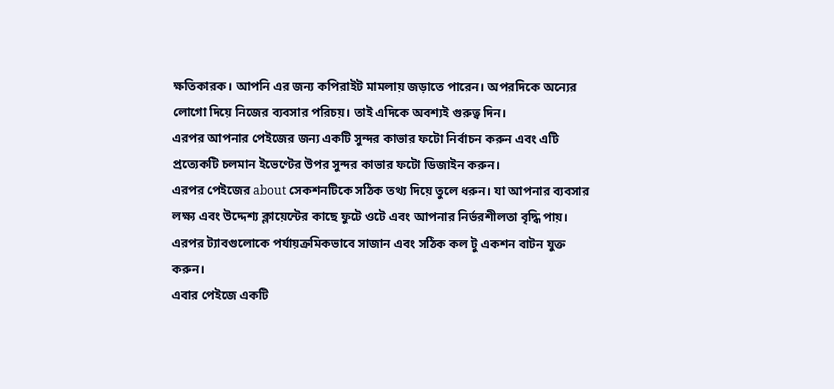ক্ষতিকারক। আপনি এর জন্য কপিরাইট মামলায় জড়াতে পারেন। অপরদিকে অন্যের লোগো দিয়ে নিজের ব্যবসার পরিচয়। তাই এদিকে অবশ্যই গুরুত্ব দিন।
এরপর আপনার পেইজের জন্য একটি সুন্দর কাভার ফটো নির্বাচন করুন এবং এটি প্রত্যেকটি চলমান ইভেণ্টের উপর সুন্দর কাভার ফটো ডিজাইন করুন।
এরপর পেইজের about সেকশনটিকে সঠিক তথ্য দিয়ে তুলে ধরুন। যা আপনার ব্যবসার লক্ষ্য এবং উদ্দেশ্য ক্লায়েন্টের কাছে ফুটে ওটে এবং আপনার নির্ভরশীলতা বৃদ্ধি পায়।
এরপর ট্যাবগুলোকে পর্যায়ক্রমিকভাবে সাজান এবং সঠিক কল টু একশন বাটন যুক্ত করুন।
এবার পেইজে একটি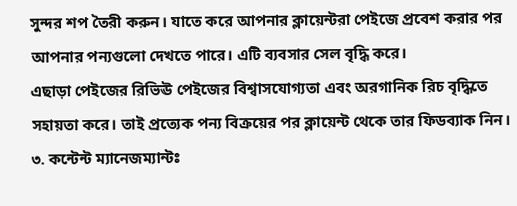সুন্দর শপ তৈরী করুন। যাতে করে আপনার ক্লায়েন্টরা পেইজে প্রবেশ করার পর আপনার পন্যগুলো দেখতে পারে। এটি ব্যবসার সেল বৃদ্ধি করে।
এছাড়া পেইজের রিভিঊ পেইজের বিশ্বাসযোগ্যতা এবং অরগানিক রিচ বৃদ্ধিতে সহায়তা করে। তাই প্রত্যেক পন্য বিক্রয়ের পর ক্লায়েন্ট থেকে তার ফিডব্যাক নিন।
৩. কন্টেন্ট ম্যানেজম্যান্টঃ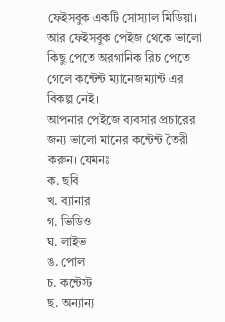ফেইসবুক একটি সোস্যাল মিডিয়া। আর ফেইসবুক পেইজ থেকে ভালো কিছু পেতে অরগানিক রিচ পেতে গেলে কন্টেন্ট ম্যানেজম্যান্ট এর বিকল্প নেই।
আপনার পেইজে ব্যবসার প্রচারের জন্য ভালো মানের কন্টেন্ট তৈরী করুন। যেমনঃ
ক. ছবি
খ. ব্যানার
গ. ভিডিও
ঘ. লাইভ
ঙ. পোল
চ. কন্টেস্ট
ছ. অন্যান্য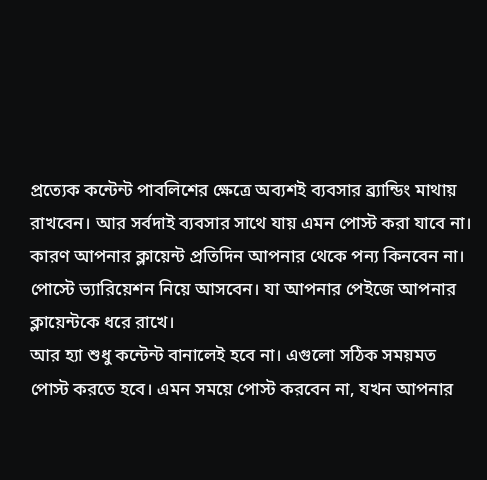প্রত্যেক কন্টেন্ট পাবলিশের ক্ষেত্রে অব্যশই ব্যবসার ব্র‍্যান্ডিং মাথায় রাখবেন। আর সর্বদাই ব্যবসার সাথে যায় এমন পোস্ট করা যাবে না। কারণ আপনার ক্লায়েন্ট প্রতিদিন আপনার থেকে পন্য কিনবেন না। পোস্টে ভ্যারিয়েশন নিয়ে আসবেন। যা আপনার পেইজে আপনার ক্লায়েন্টকে ধরে রাখে।
আর হ্যা শুধু কন্টেন্ট বানালেই হবে না। এগুলো সঠিক সময়মত পোস্ট করতে হবে। এমন সময়ে পোস্ট করবেন না, যখন আপনার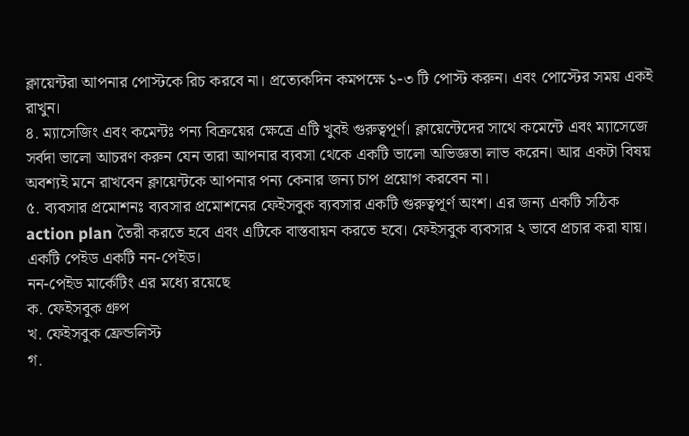ক্লায়েন্টরা আপনার পোস্টকে রিচ করবে না। প্রত্যেকদিন কমপক্ষে ১-৩ টি পোস্ট করুন। এবং পোস্টের সময় একই রাখুন।
৪. ম্যাসেজিং এবং কমেন্টঃ পন্য বিক্র‍য়ের ক্ষেত্রে এটি খুবই গুরুত্বপূর্ণ। ক্লায়েন্টেদের সাথে কমেন্টে এবং ম্যাসেজে সর্বদা ভালো আচরণ করুন যেন তারা আপনার ব্যবসা থেকে একটি ভালো অভিজ্ঞতা লাভ করেন। আর একটা বিষয় অবশ্যই মনে রাখবেন ক্লায়েন্টকে আপনার পন্য কেনার জন্য চাপ প্রয়োগ করবেন না।
৫. ব্যবসার প্রমোশনঃ ব্যবসার প্রমোশনের ফেইসবুক ব্যবসার একটি গুরুত্বপূর্ণ অংশ। এর জন্য একটি সঠিক action plan তৈরী করতে হবে এবং এটিকে বাস্তবায়ন করতে হবে। ফেইসবুক ব্যবসার ২ ভাবে প্রচার করা যায়। একটি পেইড একটি নন-পেইড।
নন-পেইড মার্কেটিং এর মধ্যে রয়েছে
ক. ফেইসবুক গ্রুপ
খ. ফেইসবুক ফ্রেন্ডলিস্ট
গ.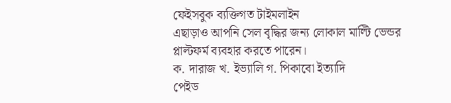ফেইসবুক ব্যক্তিগত টাইমলাইন
এছাড়াও আপনি সেল বৃদ্ধির জন্য লোকাল মাল্টি ভেন্ডর প্লাল্টফর্ম ব্যবহার করতে পারেন।
ক. দারাজ খ. ইভ্যালি গ. পিকাবো ইত্যাদি
পেইড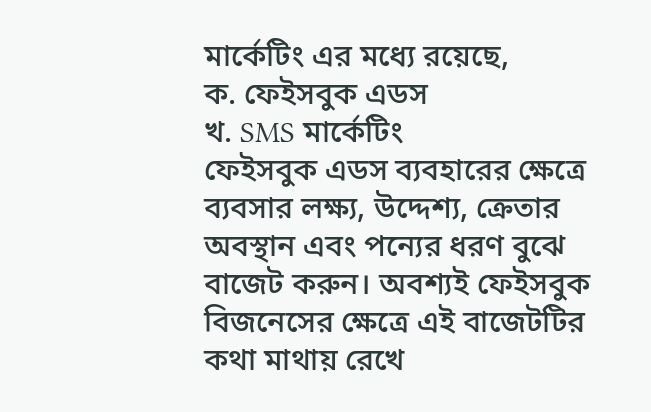মার্কেটিং এর মধ্যে রয়েছে,
ক. ফেইসবুক এডস
খ. SMS মার্কেটিং
ফেইসবুক এডস ব্যবহারের ক্ষেত্রে ব্যবসার লক্ষ্য, উদ্দেশ্য, ক্রেতার অবস্থান এবং পন্যের ধরণ বুঝে বাজেট করুন। অবশ্যই ফেইসবুক বিজনেসের ক্ষেত্রে এই বাজেটটির কথা মাথায় রেখে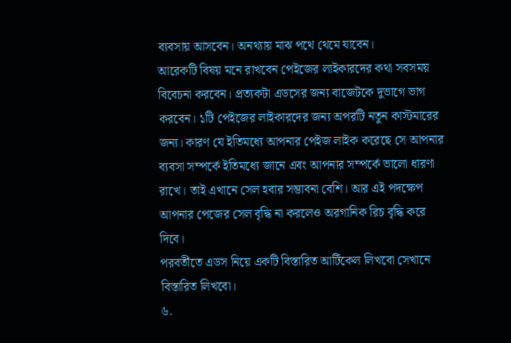ব্যবসায় আসবেন। অনথ্যায় মাঝ পথে থেমে যাবেন।
আরেকটি বিষয় মনে রাখবেন পেইজের লাইকারদের কথা সবসময় বিবেচনা করবেন। প্রত্যকটা এডসের জন্য বাজেটকে দুভাগে ভাগ করবেন। ১টি পেইজের লাইকারদের জন্য অপরটি নতুন কাস্টমারের জন্য। কারণ যে ইতিমধ্যে আপনার পেইজ লাইক করেছে সে আপনার ব্যবসা সম্পর্কে ইতিমধ্যে জানে এবং আপনার সম্পর্কে ভালো ধারণা রাখে। তাই এখানে সেল হবার সম্ভাবনা বেশি। আর এই পদক্ষেপ আপনার পেজের সেল বৃদ্ধি না করলেও অরগানিক রিচ বৃদ্ধি করে দিবে।
পরবর্তীতে এডস নিয়ে একটি বিস্তারিত আর্টিকেল লিখবো সেখানে বিস্তারিত লিখবো।
৬.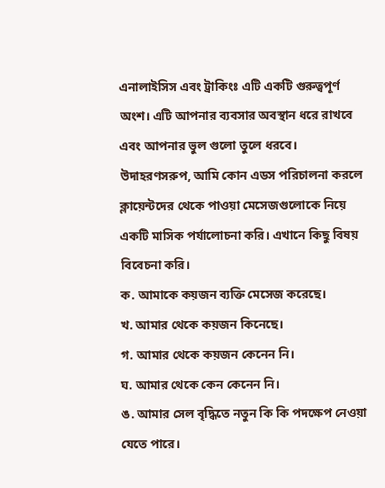এনালাইসিস এবং ট্রাকিংঃ এটি একটি গুরুত্বপূর্ণ অংশ। এটি আপনার ব্যবসার অবস্থান ধরে রাখবে এবং আপনার ভুল গুলো তুলে ধরবে।
উদাহরণসরুপ, আমি কোন এডস পরিচালনা করলে ক্লায়েন্টদের থেকে পাওয়া মেসেজগুলোকে নিয়ে একটি মাসিক পর্যালোচনা করি। এখানে কিছু বিষয় বিবেচনা করি।
ক. আমাকে কয়জন ব্যক্তি মেসেজ করেছে।
খ. আমার থেকে কয়জন কিনেছে।
গ. আমার থেকে কয়জন কেনেন নি।
ঘ. আমার থেকে কেন কেনেন নি।
ঙ. আমার সেল বৃদ্ধিতে নতুন কি কি পদক্ষেপ নেওয়া যেতে পারে।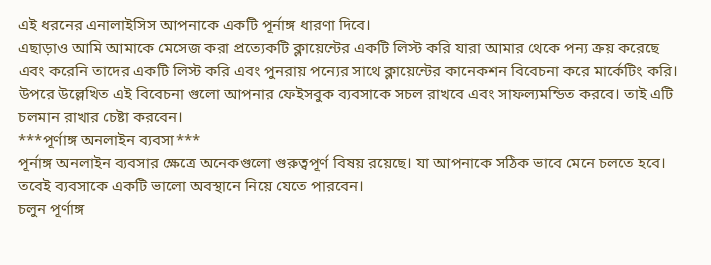এই ধরনের এনালাইসিস আপনাকে একটি পূর্নাঙ্গ ধারণা দিবে।
এছাড়াও আমি আমাকে মেসেজ করা প্রত্যেকটি ক্লায়েন্টের একটি লিস্ট করি যারা আমার থেকে পন্য ক্রয় করেছে এবং করেনি তাদের একটি লিস্ট করি এবং পুনরায় পন্যের সাথে ক্লায়েন্টের কানেকশন বিবেচনা করে মার্কেটিং করি।
উপরে উল্লেখিত এই বিবেচনা গুলো আপনার ফেইসবুক ব্যবসাকে সচল রাখবে এবং সাফল্যমন্ডিত করবে। তাই এটি চলমান রাখার চেষ্টা করবেন।
***পূর্ণাঙ্গ অনলাইন ব্যবসা***
পূর্নাঙ্গ অনলাইন ব্যবসার ক্ষেত্রে অনেকগুলো গুরুত্বপূর্ণ বিষয় রয়েছে। যা আপনাকে সঠিক ভাবে মেনে চলতে হবে। তবেই ব্যবসাকে একটি ভালো অবস্থানে নিয়ে যেতে পারবেন।
চলুন পূর্ণাঙ্গ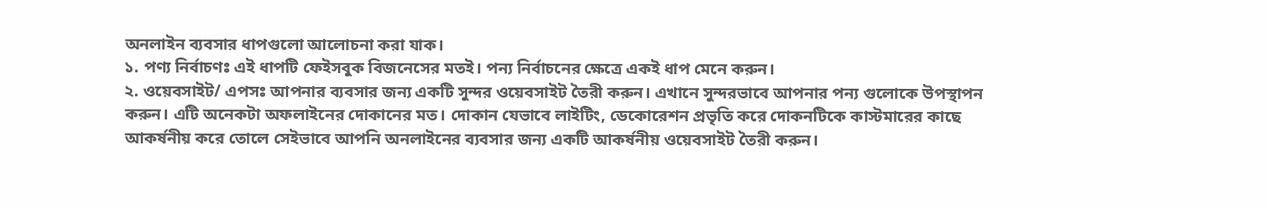অনলাইন ব্যবসার ধাপগুলো আলোচনা করা যাক।
১. পণ্য নির্বাচণঃ এই ধাপটি ফেইসবুক বিজনেসের মতই। পন্য নির্বাচনের ক্ষেত্রে একই ধাপ মেনে করুন।
২. ওয়েবসাইট/ এপসঃ আপনার ব্যবসার জন্য একটি সুন্দর ওয়েবসাইট তৈরী করুন। এখানে সুন্দরভাবে আপনার পন্য গুলোকে উপস্থাপন করুন। এটি অনেকটা অফলাইনের দোকানের মত। দোকান যেভাবে লাইটিং, ডেকোরেশন প্রভৃতি করে দোকনটিকে কাস্টমারের কাছে আকর্ষনীয় করে তোলে সেইভাবে আপনি অনলাইনের ব্যবসার জন্য একটি আকর্ষনীয় ওয়েবসাইট তৈরী করুন।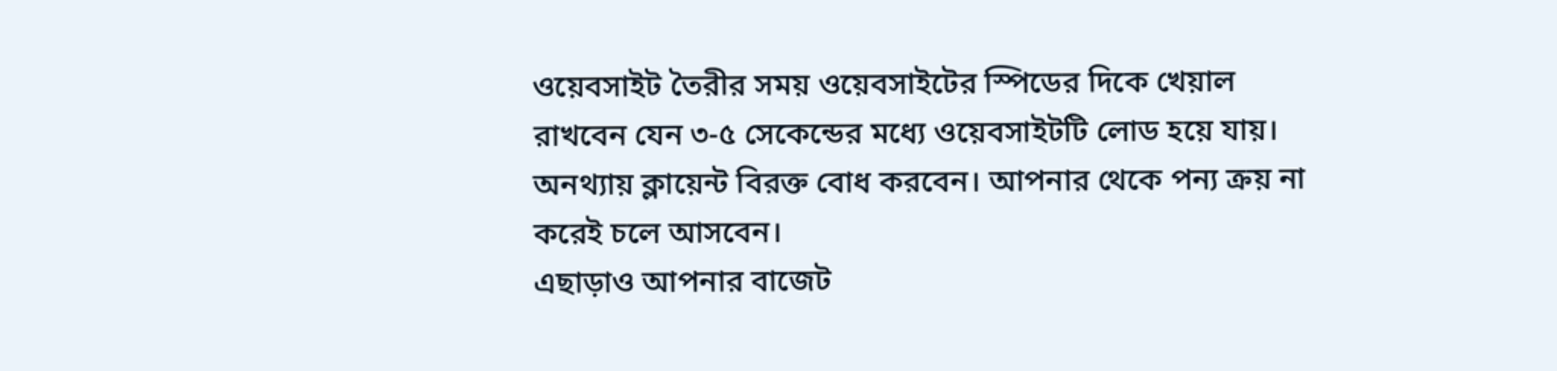ওয়েবসাইট তৈরীর সময় ওয়েবসাইটের স্পিডের দিকে খেয়াল রাখবেন যেন ৩-৫ সেকেন্ডের মধ্যে ওয়েবসাইটটি লোড হয়ে যায়। অনথ্যায় ক্লায়েন্ট বিরক্ত বোধ করবেন। আপনার থেকে পন্য ক্র‍য় না করেই চলে আসবেন।
এছাড়াও আপনার বাজেট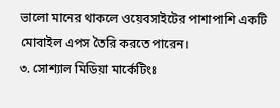ভালো মানের থাকলে ওয়েবসাইটের পাশাপাশি একটি মোবাইল এপস তৈরি করতে পারেন।
৩. সোশ্যাল মিডিয়া মার্কেটিংঃ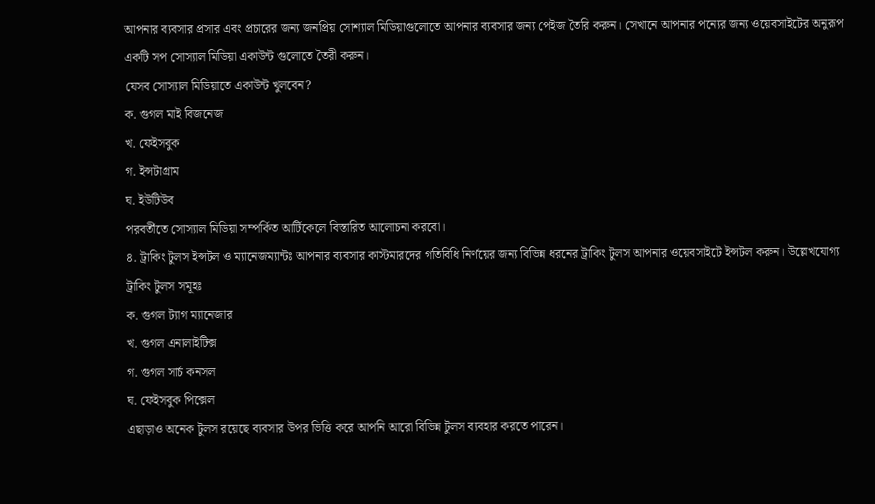আপনার ব্যবসার প্রসার এবং প্রচারের জন্য জনপ্রিয় সোশ্যাল মিডিয়াগুলোতে আপনার ব্যবসার জন্য পেইজ তৈরি করুন। সেখানে আপনার পন্যের জন্য ওয়েবসাইটের অনুরূপ একটি সপ সোস্যাল মিডিয়া একাউন্ট গুলোতে তৈরী করুন।
যেসব সোস্যাল মিডিয়াতে একাউন্ট খুলবেন?
ক. গুগল মাই বিজনেজ
খ. ফেইসবুক
গ. ইন্সটাগ্রাম
ঘ. ইউটিউব
পরবর্তীতে সোস্যাল মিডিয়া সম্পর্কিত আর্টিকেলে বিস্তারিত আলোচনা করবো।
৪. ট্রাকিং টুলস ইন্সটল ও ম্যানেজম্যান্টঃ আপনার ব্যবসার কাস্টমারদের গতিবিধি নির্ণয়ের জন্য বিভিন্ন ধরনের ট্রাকিং টুলস আপনার ওয়েবসাইটে ইন্সটল করুন। উল্লেখযোগ্য ট্রাকিং টুলস সমূহঃ
ক. গুগল ট্যাগ ম্যানেজার
খ. গুগল এনালাইটিক্স
গ. গুগল সার্চ কনসল
ঘ. ফেইসবুক পিক্সেল
এছাড়াও অনেক টুলস রয়েছে ব্যবসার উপর ভিত্তি করে আপনি আরো বিভিন্ন টুলস ব্যবহার করতে পারেন।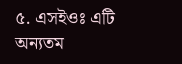৫. এসইওঃ এটি অন্যতম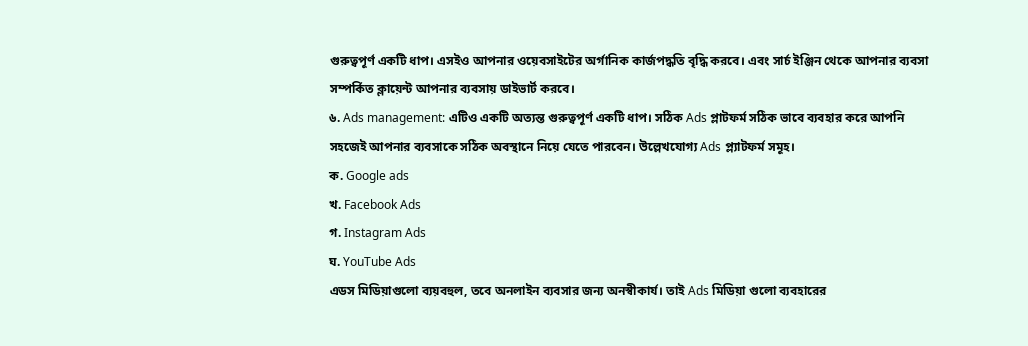গুরুত্বপূর্ণ একটি ধাপ। এসইও আপনার ওয়েবসাইটের অর্গানিক কার্জপদ্ধতি বৃদ্ধি করবে। এবং সার্চ ইঞ্জিন থেকে আপনার ব্যবসা সম্পর্কিত ক্লায়েন্ট আপনার ব্যবসায় ডাইভার্ট করবে।
৬. Ads management: এটিও একটি অত্যন্ত গুরুত্বপূর্ণ একটি ধাপ। সঠিক Ads প্লাটফর্ম সঠিক ভাবে ব্যবহার করে আপনি সহজেই আপনার ব্যবসাকে সঠিক অবস্থানে নিয়ে যেতে পারবেন। উল্লেখযোগ্য Ads প্ল্যাটফর্ম সমূহ।
ক. Google ads
খ. Facebook Ads
গ. Instagram Ads
ঘ. YouTube Ads
এডস মিডিয়াগুলো ব্যয়বহুল, তবে অনলাইন ব্যবসার জন্য অনস্বীকার্য। তাই Ads মিডিয়া গুলো ব্যবহারের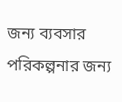জন্য ব্যবসার পরিকল্পনার জন্য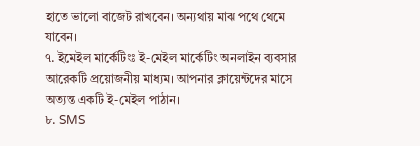হাতে ভালো বাজেট রাখবেন। অন্যথায় মাঝ পথে থেমে যাবেন।
৭. ইমেইল মার্কেটিংঃ ই-মেইল মার্কেটিং অনলাইন ব্যবসার আরেকটি প্রয়োজনীয় মাধ্যম। আপনার ক্লায়েন্টদের মাসে অত্যন্ত একটি ই-মেইল পাঠান।
৮. SMS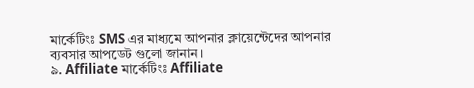মার্কেটিংঃ SMS এর মাধ্যমে আপনার ক্লায়েন্টেদের আপনার ব্যবসার আপডেট গুলো জানান।
৯. Affiliate মার্কেটিংঃ Affiliate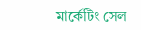মার্কেটিং সেল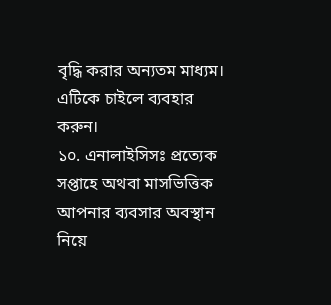বৃদ্ধি করার অন্যতম মাধ্যম। এটিকে চাইলে ব্যবহার করুন।
১০. এনালাইসিসঃ প্রত্যেক সপ্তাহে অথবা মাসভিত্তিক আপনার ব্যবসার অবস্থান নিয়ে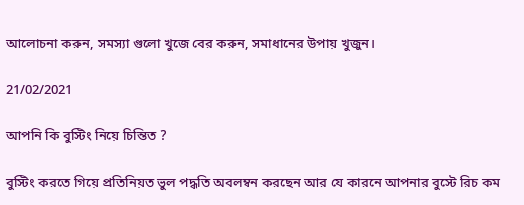আলোচনা করুন, সমস্যা গুলো খুজে বের করুন, সমাধানের উপায় খুজুন।

21/02/2021

আপনি কি বুস্টিং নিয়ে চিন্তিত ?

বুস্টিং করতে গিয়ে প্রতিনিয়ত ভুল পদ্ধতি অবলম্বন করছেন আর যে কারনে আপনার বুস্টে রিচ কম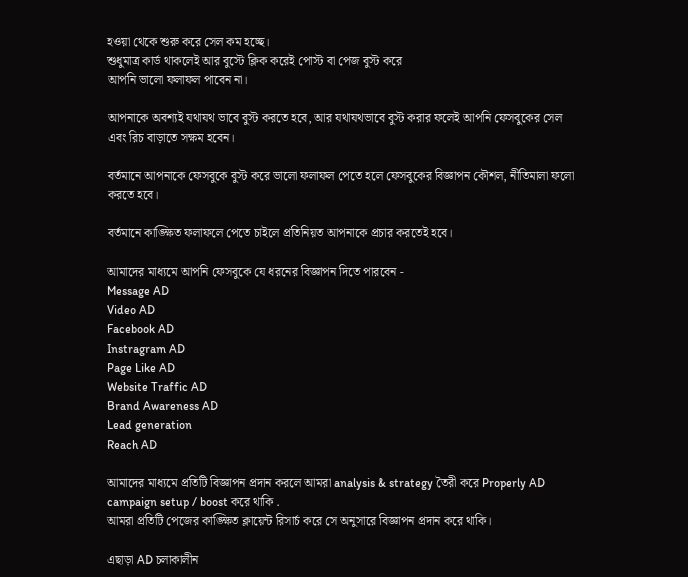হওয়া থেকে শুরু করে সেল কম হচ্ছে।
শুধুমাত্র কার্ড থাকলেই আর বুস্টে ক্লিক করেই পোস্ট বা পেজ বুস্ট করে
আপনি ভালো ফলাফল পাবেন না।

আপনাকে অবশ্যই যথাযথ ভাবে বুস্ট করতে হবে, আর যথাযথভাবে বুস্ট করার ফলেই আপনি ফেসবুকের সেল এবং রিচ বাড়াতে সক্ষম হবেন।

বর্তমানে আপনাকে ফেসবুকে বুস্ট করে ভালো ফলাফল পেতে হলে ফেসবুকের বিজ্ঞাপন কৌশল, নীতিমালা ফলো করতে হবে।

বর্তমানে কাঙ্ক্ষিত ফলাফলে পেতে চাইলে প্রতিনিয়ত আপনাকে প্রচার করতেই হবে।

আমাদের মাধ্যমে আপনি ফেসবুকে যে ধরনের বিজ্ঞাপন দিতে পারবেন -
Message AD
Video AD
Facebook AD
Instragram AD
Page Like AD
Website Traffic AD
Brand Awareness AD
Lead generation
Reach AD

আমাদের মাধ্যমে প্রতিটি বিজ্ঞাপন প্রদান করলে আমরা analysis & strategy তৈরী করে Properly AD campaign setup / boost করে থাকি .
আমরা প্রতিটি পেজের কাঙ্ক্ষিত ক্লায়েন্ট রিসার্চ করে সে অনুসারে বিজ্ঞাপন প্রদান করে থাকি।

এছাড়া AD চলাকালীন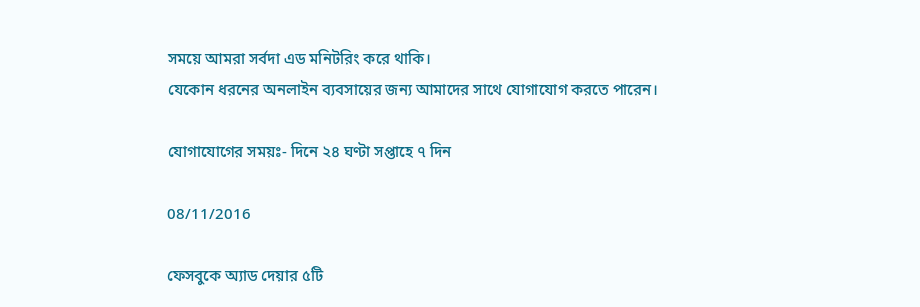সময়ে আমরা সর্বদা এড মনিটরিং করে থাকি।
যেকোন ধরনের অনলাইন ব্যবসায়ের জন্য আমাদের সাথে যোগাযোগ করতে পারেন।

যোগাযোগের সময়ঃ- দিনে ২৪ ঘণ্টা সপ্তাহে ৭ দিন

08/11/2016

ফেসবুকে অ্যাড দেয়ার ৫টি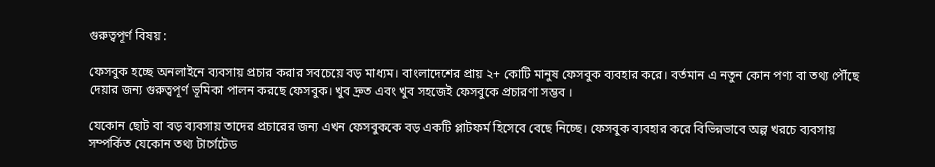গুরুত্বপূর্ণ বিষয় :

ফেসবুক হচ্ছে অনলাইনে ব্যবসায় প্রচার করার সবচেয়ে বড় মাধ্যম। বাংলাদেশের প্রায় ২+ কোটি মানুষ ফেসবুক ব্যবহার করে। বর্তমান এ নতুন কোন পণ্য বা তথ্য পৌঁছে দেয়ার জন্য গুরুত্বপূর্ণ ভূমিকা পালন করছে ফেসবুক। খুব দ্রুত এবং খুব সহজেই ফেসবুকে প্রচারণা সম্ভব ।

যেকোন ছোট বা বড় ব্যবসায় তাদের প্রচারের জন্য এখন ফেসবুককে বড় একটি প্লাটফর্ম হিসেবে বেছে নিচ্ছে। ফেসবুক ব্যবহার করে বিভিন্নভাবে অল্প খরচে ব্যবসায় সম্পর্কিত যেকোন তথ্য টার্গেটেড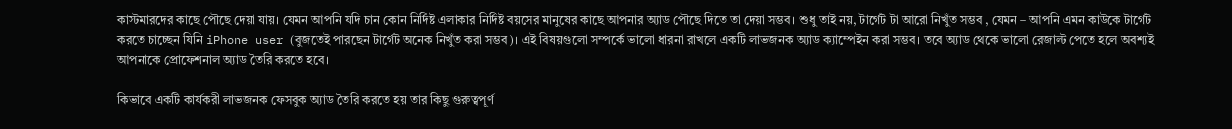কাস্টমারদের কাছে পৌছে দেয়া যায়। যেমন আপনি যদি চান কোন নির্দিষ্ট এলাকার নির্দিষ্ট বয়সের মানুষের কাছে আপনার অ্যাড পৌছে দিতে তা দেয়া সম্ভব। শুধু তাই নয়, টার্গেট টা আরো নিখুঁত সম্ভব , যেমন – আপনি এমন কাউকে টার্গেট করতে চাচ্ছেন যিনি iPhone user (বুজতেই পারছেন টার্গেট অনেক নিখুঁত করা সম্ভব)। এই বিষয়গুলো সম্পর্কে ভালো ধারনা রাখলে একটি লাভজনক অ্যাড ক্যাম্পেইন করা সম্ভব। তবে অ্যাড থেকে ভালো রেজাল্ট পেতে হলে অবশ্যই আপনাকে প্রোফেশনাল অ্যাড তৈরি করতে হবে।

কিভাবে একটি কার্যকরী লাভজনক ফেসবুক অ্যাড তৈরি করতে হয় তার কিছু গুরুত্বপূর্ণ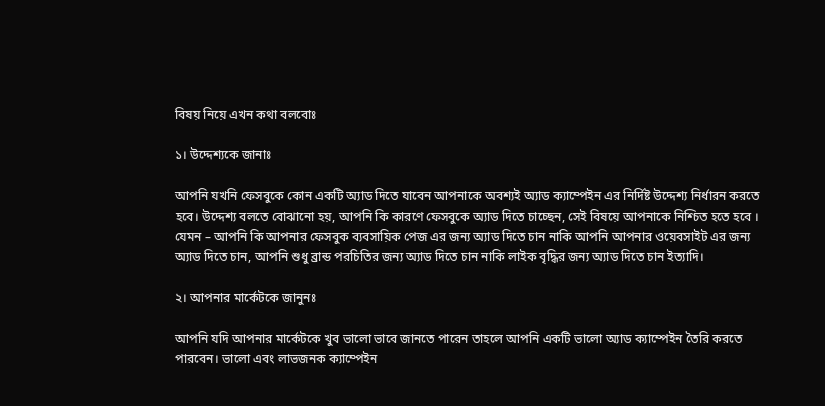বিষয় নিয়ে এখন কথা বলবোঃ

১। উদ্দেশ্যকে জানাঃ

আপনি যখনি ফেসবুকে কোন একটি অ্যাড দিতে যাবেন আপনাকে অবশ্যই অ্যাড ক্যাম্পেইন এর নির্দিষ্ট উদ্দেশ্য নির্ধারন করতে হবে। উদ্দেশ্য বলতে বোঝানো হয়, আপনি কি কারণে ফেসবুকে অ্যাড দিতে চাচ্ছেন, সেই বিষয়ে আপনাকে নিশ্চিত হতে হবে । যেমন – আপনি কি আপনার ফেসবুক ব্যবসায়িক পেজ এর জন্য অ্যাড দিতে চান নাকি আপনি আপনার ওয়েবসাইট এর জন্য অ্যাড দিতে চান, আপনি শুধু ব্রান্ড পরচিতির জন্য অ্যাড দিতে চান নাকি লাইক বৃদ্ধির জন্য অ্যাড দিতে চান ইত্যাদি।

২। আপনার মার্কেটকে জানুনঃ

আপনি যদি আপনার মার্কেটকে খুব ভালো ভাবে জানতে পারেন তাহলে আপনি একটি ভালো অ্যাড ক্যাম্পেইন তৈরি করতে পারবেন। ভালো এবং লাভজনক ক্যাম্পেইন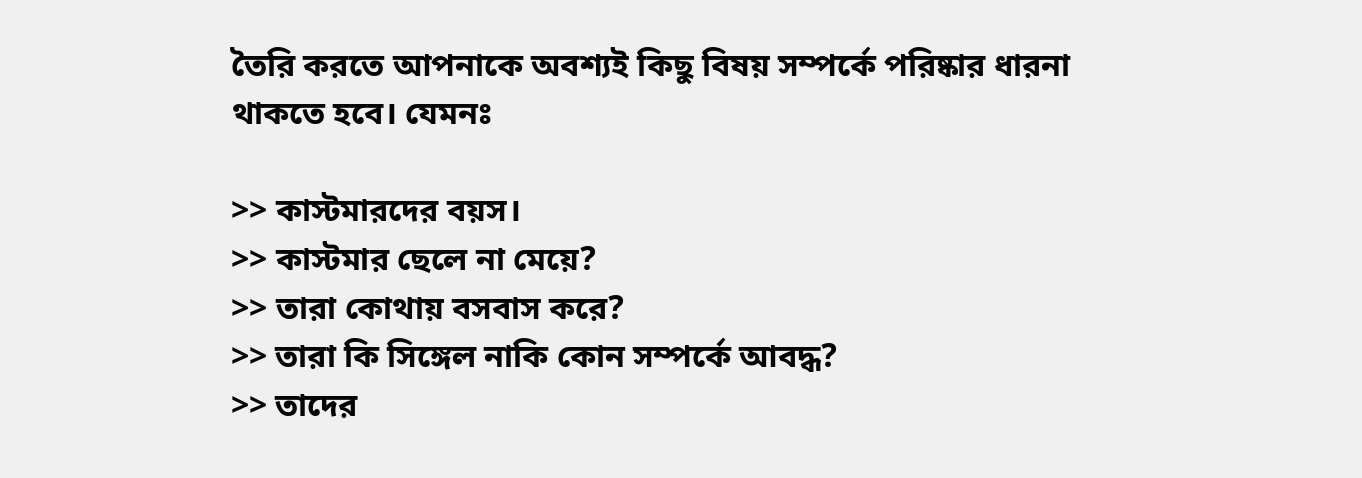তৈরি করতে আপনাকে অবশ্যই কিছু বিষয় সম্পর্কে পরিষ্কার ধারনা থাকতে হবে। যেমনঃ

>> কাস্টমারদের বয়স।
>> কাস্টমার ছেলে না মেয়ে?
>> তারা কোথায় বসবাস করে?
>> তারা কি সিঙ্গেল নাকি কোন সম্পর্কে আবদ্ধ?
>> তাদের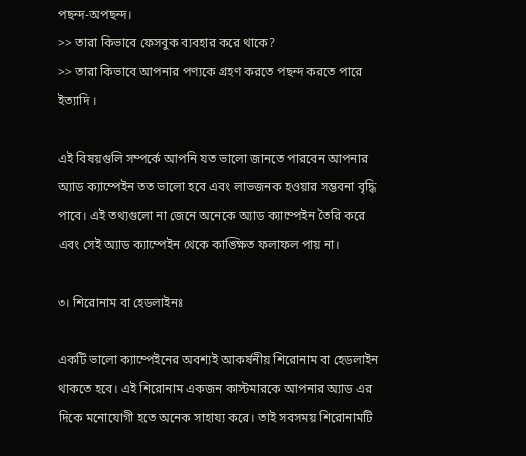পছন্দ-অপছন্দ।
>> তারা কিভাবে ফেসবুক ব্যবহার করে থাকে?
>> তারা কিভাবে আপনার পণ্যকে গ্রহণ করতে পছন্দ করতে পারে ইত্যাদি ।

এই বিষয়গুলি সম্পর্কে আপনি যত ভালো জানতে পারবেন আপনার অ্যাড ক্যাম্পেইন তত ভালো হবে এবং লাভজনক হওয়ার সম্ভবনা বৃদ্ধি পাবে। এই তথ্যগুলো না জেনে অনেকে অ্যাড ক্যাম্পেইন তৈরি করে এবং সেই অ্যাড ক্যাম্পেইন থেকে কাঙ্ক্ষিত ফলাফল পায় না।

৩। শিরোনাম বা হেডলাইনঃ

একটি ভালো ক্যাম্পেইনের অবশ্যই আকর্ষনীয় শিরোনাম বা হেডলাইন থাকতে হবে। এই শিরোনাম একজন কাস্টমারকে আপনার অ্যাড এর দিকে মনোযোগী হতে অনেক সাহায্য করে। তাই সবসময় শিরোনামটি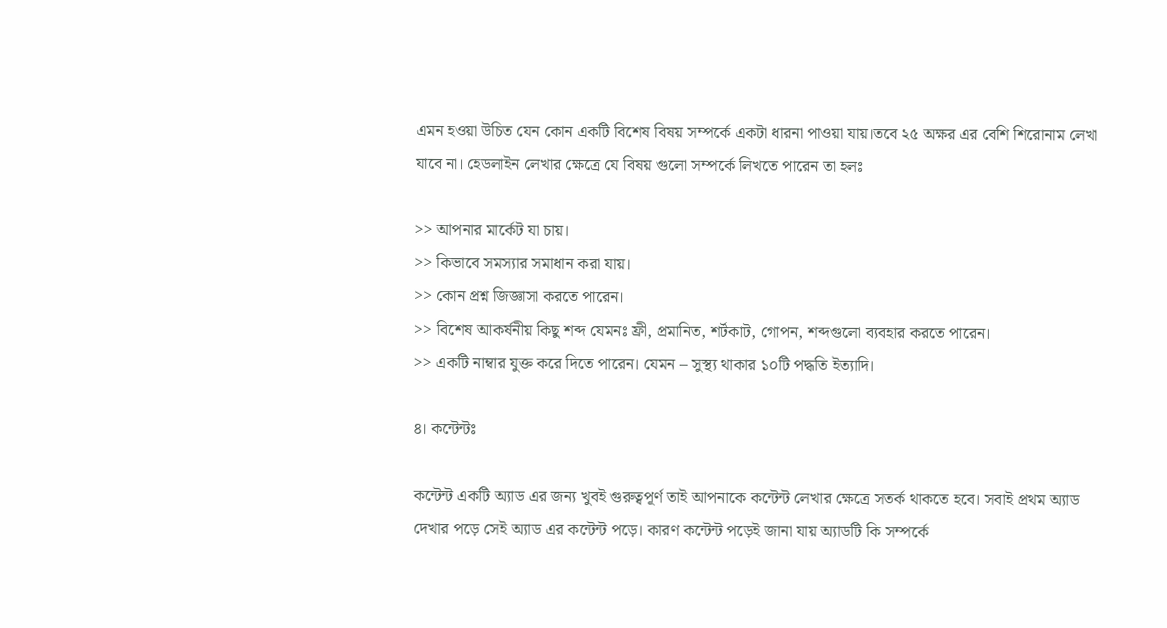এমন হওয়া উচিত যেন কোন একটি বিশেষ বিষয় সম্পর্কে একটা ধারনা পাওয়া যায়।তবে ২৫ অক্ষর এর বেশি শিরোনাম লেখা যাবে না। হেডলাইন লেখার ক্ষেত্রে যে বিষয় গুলো সম্পর্কে লিখতে পারেন তা হলঃ

>> আপনার মার্কেট যা চায়।
>> কিভাবে সমস্যার সমাধান করা যায়।
>> কোন প্রশ্ন জিজ্ঞাসা করতে পারেন।
>> বিশেষ আকর্ষনীয় কিছু শব্দ যেমনঃ ফ্রী, প্রমানিত, শর্টকাট, গোপন, শব্দগুলো ব্যবহার করতে পারেন।
>> একটি নাম্বার যুক্ত করে দিতে পারেন। যেমন – সুস্থ্য থাকার ১০টি পদ্ধতি ইত্যাদি।

৪। কন্টেন্টঃ

কন্টেন্ট একটি অ্যাড এর জন্য খুবই গুরুত্বপূর্ণ তাই আপনাকে কন্টেন্ট লেখার ক্ষেত্রে সতর্ক থাকতে হবে। সবাই প্রথম অ্যাড দেখার পড়ে সেই অ্যাড এর কন্টেন্ট পড়ে। কারণ কন্টেন্ট পড়েই জানা যায় অ্যাডটি কি সম্পর্কে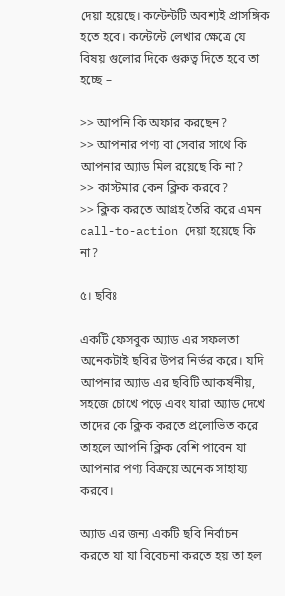দেয়া হয়েছে। কন্টেন্টটি অবশ্যই প্রাসঙ্গিক হতে হবে। কন্টেন্টে লেখার ক্ষেত্রে যে বিষয় গুলোর দিকে গুরুত্ব দিতে হবে তা হচ্ছে –

>> আপনি কি অফার করছেন?
>> আপনার পণ্য বা সেবার সাথে কি আপনার অ্যাড মিল রয়েছে কি না?
>> কাস্টমার কেন ক্লিক করবে?
>> ক্লিক করতে আগ্রহ তৈরি করে এমন call-to-action দেয়া হয়েছে কি না?

৫। ছবিঃ

একটি ফেসবুক অ্যাড এর সফলতা অনেকটাই ছবির উপর নির্ভর করে। যদি আপনার অ্যাড এর ছবিটি আকর্ষনীয়, সহজে চোখে পড়ে এবং যারা অ্যাড দেখে তাদের কে ক্লিক করতে প্রলোভিত করে তাহলে আপনি ক্লিক বেশি পাবেন যা আপনার পণ্য বিক্রয়ে অনেক সাহায্য করবে।

অ্যাড এর জন্য একটি ছবি নির্বাচন করতে যা যা বিবেচনা করতে হয় তা হল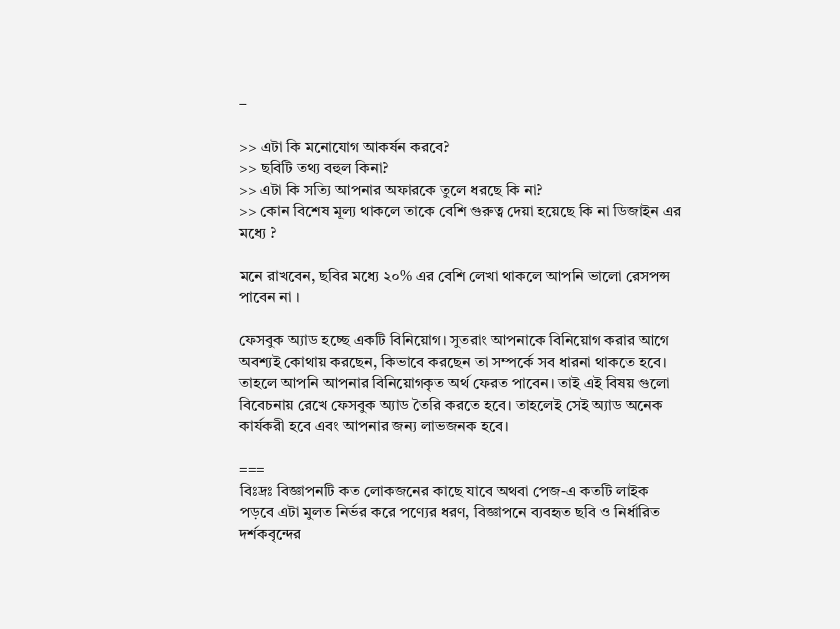–

>> এটা কি মনোযোগ আকর্ষন করবে?
>> ছবিটি তথ্য বহুল কিনা?
>> এটা কি সত্যি আপনার অফারকে তুলে ধরছে কি না?
>> কোন বিশেষ মূল্য থাকলে তাকে বেশি গুরুত্ব দেয়া হয়েছে কি না ডিজাইন এর মধ্যে ?

মনে রাখবেন, ছবির মধ্যে ২০% এর বেশি লেখা থাকলে আপনি ভালো রেসপন্স পাবেন না ।

ফেসবুক অ্যাড হচ্ছে একটি বিনিয়োগ। সুতরাং আপনাকে বিনিয়োগ করার আগে অবশ্যই কোথায় করছেন, কিভাবে করছেন তা সম্পর্কে সব ধারনা থাকতে হবে। তাহলে আপনি আপনার বিনিয়োগকৃত অর্থ ফেরত পাবেন। তাই এই বিষয় গুলো বিবেচনায় রেখে ফেসবুক অ্যাড তৈরি করতে হবে। তাহলেই সেই অ্যাড অনেক কার্যকরী হবে এবং আপনার জন্য লাভজনক হবে।

===
বিঃদ্রঃ বিজ্ঞাপনটি কত লোকজনের কাছে যাবে অথবা পেজ-এ কতটি লাইক পড়বে এটা মুলত নির্ভর করে পণ্যের ধরণ, বিজ্ঞাপনে ব্যবহৃত ছবি ও নির্ধারিত দর্শকবৃন্দের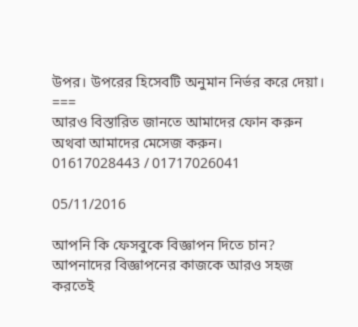উপর। উপরের হিসেবটি অনুমান নির্ভর করে দেয়া।
===
আরও বিস্তারিত জানতে আমাদের ফোন করুন অথবা আমাদের মেসেজ করুন।
01617028443 / 01717026041

05/11/2016

আপনি কি ফেসবুকে বিজ্ঞাপন দিতে চান?
আপনাদের বিজ্ঞাপনের কাজকে আরও সহজ করতেই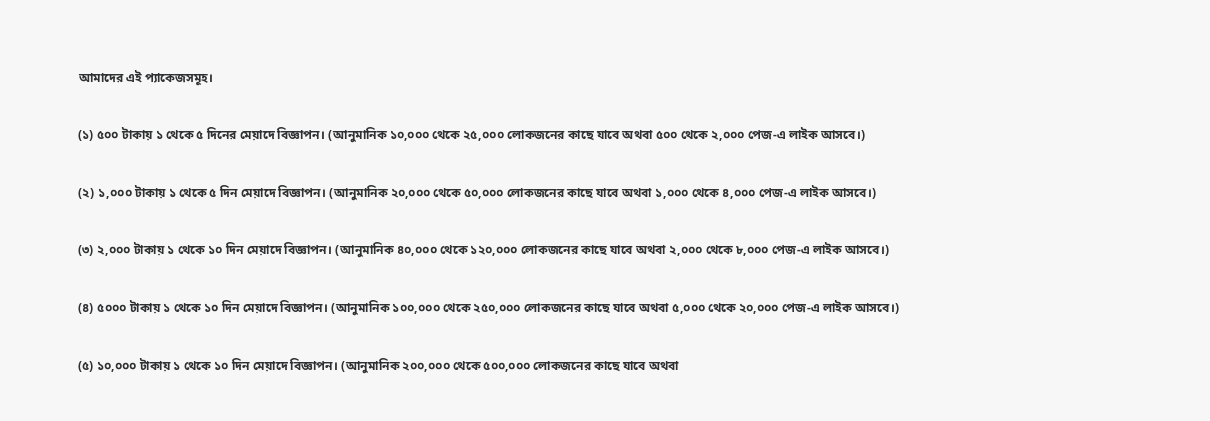আমাদের এই প্যাকেজসমূহ।

(১) ৫০০ টাকায় ১ থেকে ৫ দিনের মেয়াদে বিজ্ঞাপন। (আনুমানিক ১০,০০০ থেকে ২৫,০০০ লোকজনের কাছে যাবে অথবা ৫০০ থেকে ২,০০০ পেজ-এ লাইক আসবে।)

(২) ১,০০০ টাকায় ১ থেকে ৫ দিন মেয়াদে বিজ্ঞাপন। (আনুমানিক ২০,০০০ থেকে ৫০,০০০ লোকজনের কাছে যাবে অথবা ১,০০০ থেকে ৪,০০০ পেজ-এ লাইক আসবে।)

(৩) ২,০০০ টাকায় ১ থেকে ১০ দিন মেয়াদে বিজ্ঞাপন। (আনুমানিক ৪০,০০০ থেকে ১২০,০০০ লোকজনের কাছে যাবে অথবা ২,০০০ থেকে ৮,০০০ পেজ-এ লাইক আসবে।)

(৪) ৫০০০ টাকায় ১ থেকে ১০ দিন মেয়াদে বিজ্ঞাপন। (আনুমানিক ১০০,০০০ থেকে ২৫০,০০০ লোকজনের কাছে যাবে অথবা ৫,০০০ থেকে ২০,০০০ পেজ-এ লাইক আসবে।)

(৫) ১০,০০০ টাকায় ১ থেকে ১০ দিন মেয়াদে বিজ্ঞাপন। (আনুমানিক ২০০,০০০ থেকে ৫০০,০০০ লোকজনের কাছে যাবে অথবা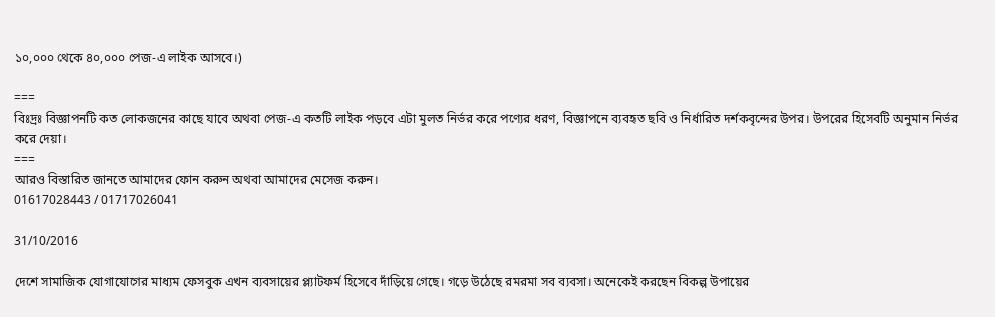১০,০০০ থেকে ৪০,০০০ পেজ-এ লাইক আসবে।)

===
বিঃদ্রঃ বিজ্ঞাপনটি কত লোকজনের কাছে যাবে অথবা পেজ-এ কতটি লাইক পড়বে এটা মুলত নির্ভর করে পণ্যের ধরণ, বিজ্ঞাপনে ব্যবহৃত ছবি ও নির্ধারিত দর্শকবৃন্দের উপর। উপরের হিসেবটি অনুমান নির্ভর করে দেয়া।
===
আরও বিস্তারিত জানতে আমাদের ফোন করুন অথবা আমাদের মেসেজ করুন।
01617028443 / 01717026041

31/10/2016

দেশে সামাজিক যোগাযোগের মাধ্যম ফেসবুক এখন ব্যবসায়ের প্ল্যাটফর্ম হিসেবে দাঁড়িয়ে গেছে। গড়ে উঠেছে রমরমা সব ব্যবসা। অনেকেই করছেন বিকল্প উপায়ের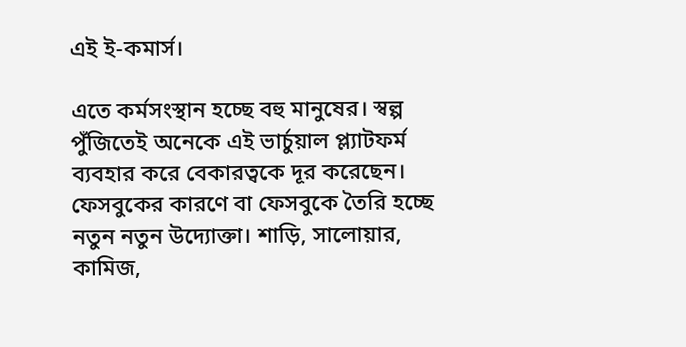এই ই-কমার্স।

এতে কর্মসংস্থান হচ্ছে বহু মানুষের। স্বল্প পুঁজিতেই অনেকে এই ভার্চুয়াল প্ল্যাটফর্ম ব্যবহার করে বেকারত্বকে দূর করেছেন।
ফেসবুকের কারণে বা ফেসবুকে তৈরি হচ্ছে নতুন নতুন উদ্যোক্তা। শাড়ি, সালোয়ার, কামিজ,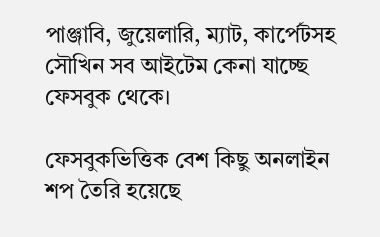পাঞ্জাবি, জুয়েলারি, ম্যাট, কার্পেটসহ সৌখিন সব আইটেম কেনা যাচ্ছে ফেসবুক থেকে।

ফেসবুকভিত্তিক বেশ কিছু অনলাইন শপ তৈরি হয়েছে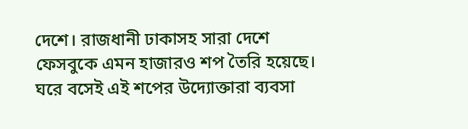দেশে। রাজধানী ঢাকাসহ সারা দেশে ফেসবুকে এমন হাজারও শপ তৈরি হয়েছে। ঘরে বসেই এই শপের উদ্যোক্তারা ব্যবসা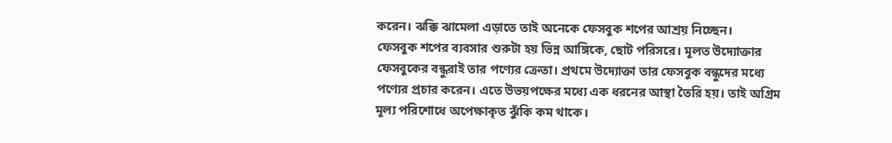করেন। ঝক্কি ঝামেলা এড়াতে তাই অনেকে ফেসবুক শপের আশ্রয় নিচ্ছেন।
ফেসবুক শপের ব্যবসার শুরুটা হয় ভিন্ন আঙ্গিকে, ছোট পরিসরে। মূলত উদ্যোক্তার ফেসবুকের বন্ধুরাই তার পণ্যের ক্রেতা। প্রথমে উদ্যোক্তা তার ফেসবুক বন্ধুদের মধ্যে পণ্যের প্রচার করেন। এতে উভয়পক্ষের মধ্যে এক ধরনের আস্থা তৈরি হয়। তাই অগ্রিম মূল্য পরিশোধে অপেক্ষাকৃত ঝুঁকি কম থাকে।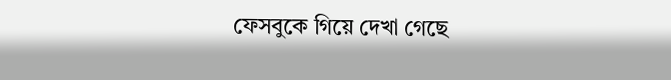ফেসবুকে গিয়ে দেখা গেছে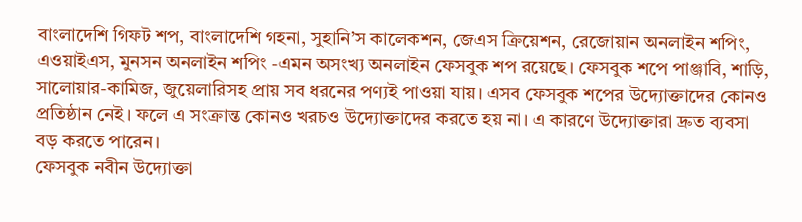বাংলাদেশি গিফট শপ, বাংলাদেশি গহনা, সুহানি’স কালেকশন, জেএস ক্রিয়েশন, রেজোয়ান অনলাইন শপিং, এওয়াইএস, মুনসন অনলাইন শপিং -এমন অসংখ্য অনলাইন ফেসবুক শপ রয়েছে। ফেসবুক শপে পাঞ্জাবি, শাড়ি, সালোয়ার-কামিজ, জুয়েলারিসহ প্রায় সব ধরনের পণ্যই পাওয়া যায়। এসব ফেসবুক শপের উদ্যোক্তাদের কোনও প্রতিষ্ঠান নেই। ফলে এ সংক্রান্ত কোনও খরচও উদ্যোক্তাদের করতে হয় না। এ কারণে উদ্যোক্তারা দ্রুত ব্যবসা বড় করতে পারেন।
ফেসবুক নবীন উদ্যোক্তা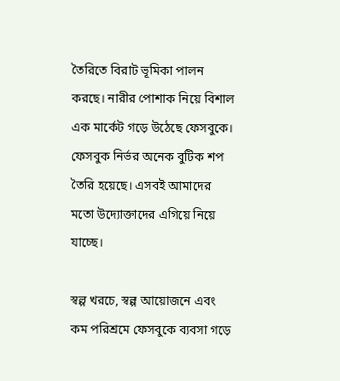তৈরিতে বিরাট ভূমিকা পালন করছে। নারীর পোশাক নিয়ে বিশাল এক মার্কেট গড়ে উঠেছে ফেসবুকে। ফেসবুক নির্ভর অনেক বুটিক শপ তৈরি হয়েছে। এসবই আমাদের মতো উদ্যোক্তাদের এগিয়ে নিয়ে যাচ্ছে।

স্বল্প খরচে, স্বল্প আয়োজনে এবং কম পরিশ্রমে ফেসবুকে ব্যবসা গড়ে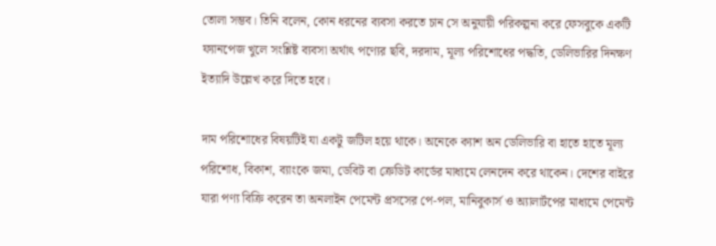তোলা সম্ভব। তিনি বলেন, কোন ধরনের ব্যবসা করতে চান সে অনুযায়ী পরিকল্পনা করে ফেসবুকে একটি ফ্যানপেজ খুলে সংশ্লিষ্ট ব্যবসা অর্থাৎ পণ্যের ছবি, দরদাম, মূল্য পরিশোধের পদ্ধতি, ডেলিভারির দিনক্ষণ ইত্যাদি উল্লেখ করে দিতে হবে।

দাম পরিশোধের বিষয়টিই যা একটু জটিল হয়ে থাকে। অনেকে ক্যাশ অন ডেলিভারি বা হাতে হাতে মূল্য পরিশোধ, বিকাশ, ব্যাংকে জমা, ডেবিট বা ক্রেডিট কার্ডের মাধ্যমে লেনদেন করে থাকেন। দেশের বাইরে যারা পণ্য বিক্রি করেন তা অনলাইন পেমেন্ট প্রসসের পে-পল, মানিবুকার্স ও অ্যালার্টপের মাধ্যমে পেমেন্ট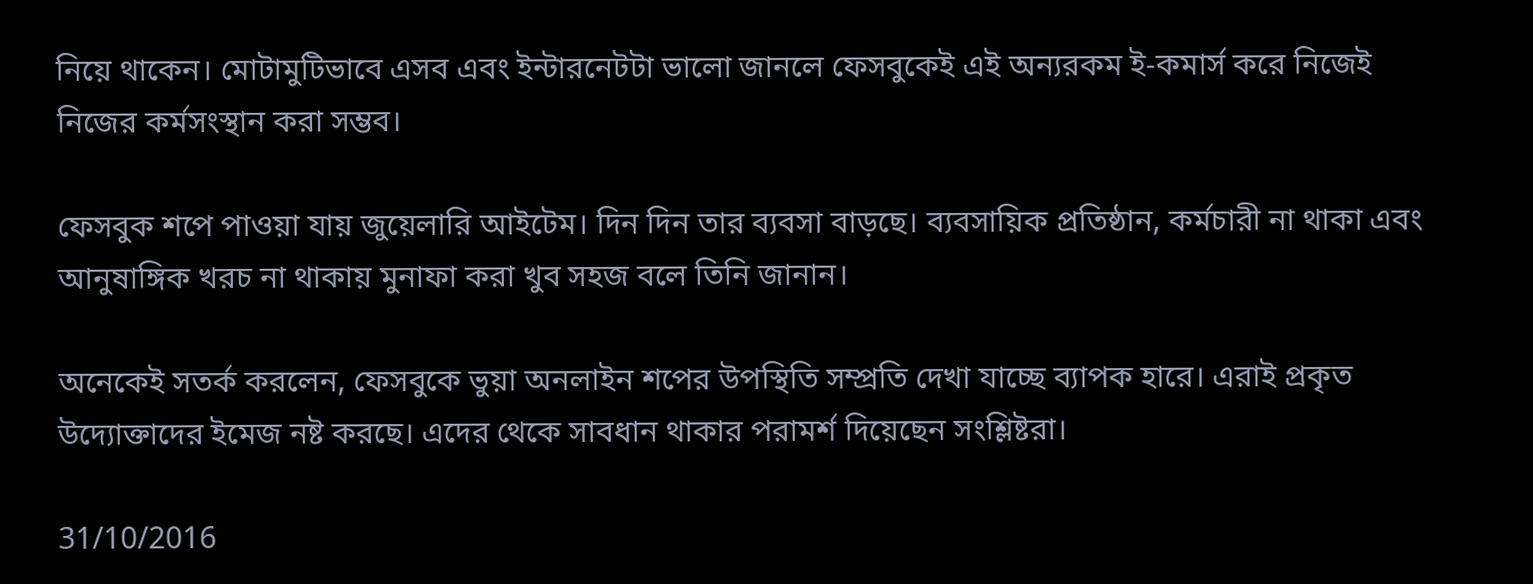নিয়ে থাকেন। মোটামুটিভাবে এসব এবং ইন্টারনেটটা ভালো জানলে ফেসবুকেই এই অন্যরকম ই-কমার্স করে নিজেই নিজের কর্মসংস্থান করা সম্ভব।

ফেসবুক শপে পাওয়া যায় জুয়েলারি আইটেম। দিন দিন তার ব্যবসা বাড়ছে। ব্যবসায়িক প্রতিষ্ঠান, কর্মচারী না থাকা এবং আনুষাঙ্গিক খরচ না থাকায় মুনাফা করা খুব সহজ বলে তিনি জানান।

অনেকেই সতর্ক করলেন, ফেসবুকে ভুয়া অনলাইন শপের উপস্থিতি সম্প্রতি দেখা যাচ্ছে ব্যাপক হারে। এরাই প্রকৃত উদ্যোক্তাদের ইমেজ নষ্ট করছে। এদের থেকে সাবধান থাকার পরামর্শ দিয়েছেন সংশ্লিষ্টরা।

31/10/2016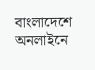বাংলাদেশে অনলাইনে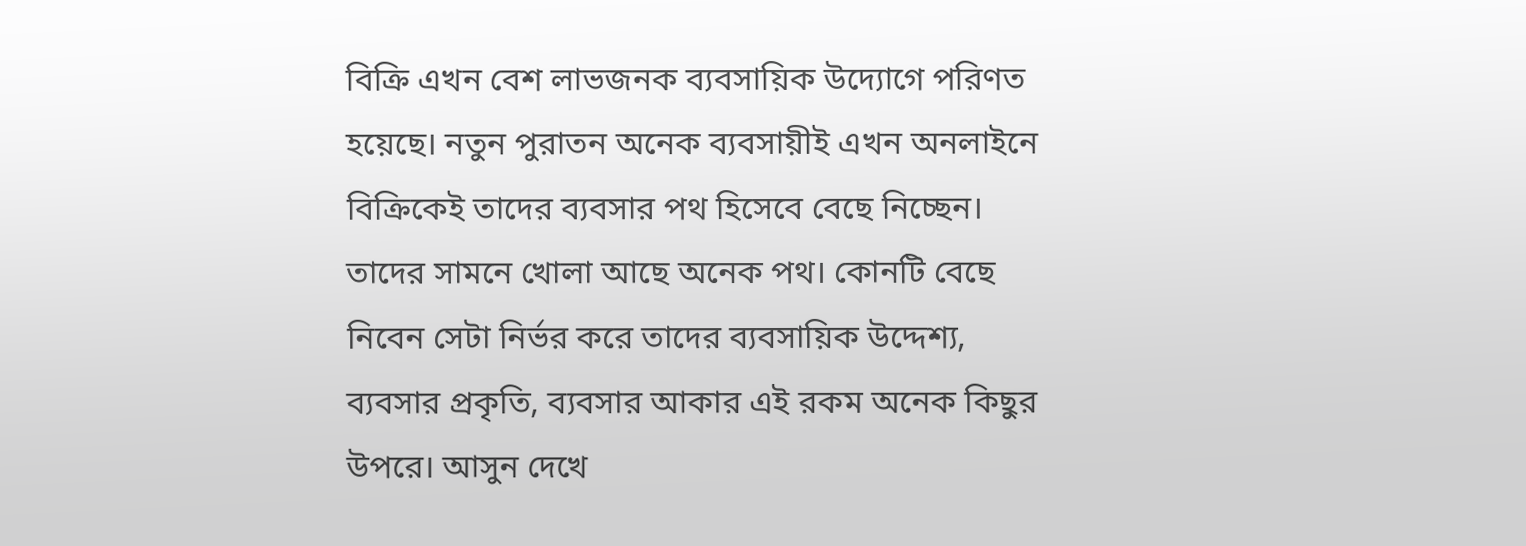বিক্রি এখন বেশ লাভজনক ব্যবসায়িক উদ্যোগে পরিণত হয়েছে। নতুন পুরাতন অনেক ব্যবসায়ীই এখন অনলাইনে বিক্রিকেই তাদের ব্যবসার পথ হিসেবে বেছে নিচ্ছেন। তাদের সামনে খোলা আছে অনেক পথ। কোনটি বেছে নিবেন সেটা নির্ভর করে তাদের ব্যবসায়িক উদ্দেশ্য, ব্যবসার প্রকৃতি, ব্যবসার আকার এই রকম অনেক কিছুর উপরে। আসুন দেখে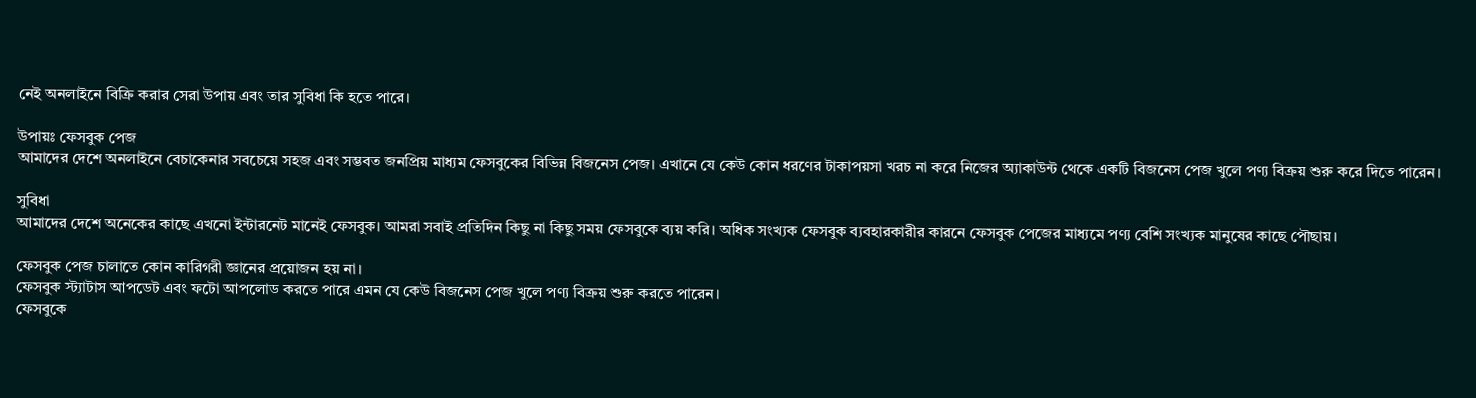নেই অনলাইনে বিক্রি করার সেরা উপায় এবং তার সুবিধা কি হতে পারে।

উপায়ঃ ফেসবুক পেজ
আমাদের দেশে অনলাইনে বেচাকেনার সবচেয়ে সহজ এবং সম্ভবত জনপ্রিয় মাধ্যম ফেসবুকের বিভিন্ন বিজনেস পেজ। এখানে যে কেউ কোন ধরণের টাকাপয়সা খরচ না করে নিজের অ্যাকাউন্ট থেকে একটি বিজনেস পেজ খুলে পণ্য বিক্রয় শুরু করে দিতে পারেন।

সুবিধা
আমাদের দেশে অনেকের কাছে এখনো ইন্টারনেট মানেই ফেসবুক। আমরা সবাই প্রতিদিন কিছু না কিছু সময় ফেসবুকে ব্যয় করি। অধিক সংখ্যক ফেসবুক ব্যবহারকারীর কারনে ফেসবুক পেজের মাধ্যমে পণ্য বেশি সংখ্যক মানুষের কাছে পৌছায়।

ফেসবুক পেজ চালাতে কোন কারিগরী জ্ঞানের প্রয়োজন হয় না।
ফেসবুক স্ট্যাটাস আপডেট এবং ফটো আপলোড করতে পারে এমন যে কেউ বিজনেস পেজ খুলে পণ্য বিক্রয় শুরু করতে পারেন।
ফেসবুকে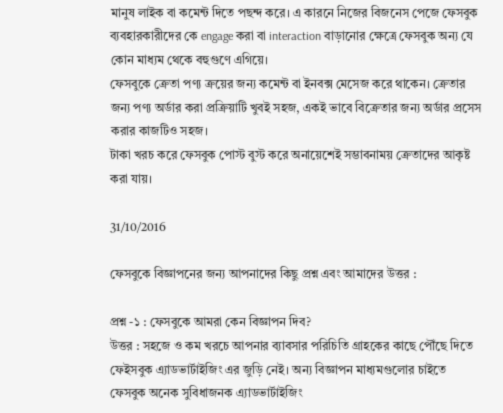মানুষ লাইক বা কমেন্ট দিতে পছন্দ করে। এ কারনে নিজের বিজনেস পেজে ফেসবুক ব্যবহারকারীদের কে engage করা বা interaction বাড়ানোর ক্ষেত্রে ফেসবুক অন্য যে কোন মাধ্যম থেকে বহুগুণে এগিয়ে।
ফেসবুকে ক্রেতা পণ্য ক্রয়ের জন্য কমেন্ট বা ইনবক্স মেসেজ করে থাকেন। ক্রেতার জন্য পণ্য অর্ডার করা প্রক্রিয়াটি খুবই সহজ, একই ভাবে বিক্রেতার জন্য অর্ডার প্রসেস করার কাজটিও সহজ।
টাকা খরচ করে ফেসবুক পোস্ট বুস্ট করে অনায়েশেই সম্ভাবনাময় ক্রেতাদের আকৃষ্ট করা যায়।

31/10/2016

ফেসবুকে বিজ্ঞাপনের জন্য আপনাদের কিছু প্রশ্ন এবং আমাদের উত্তর :

প্রশ্ন -১ : ফেসবুকে আমরা কেন বিজ্ঞাপন দিব?
উত্তর : সহজে ও কম খরচে আপনার ব্যাবসার পরিচিতি গ্রাহকের কাছে পৌঁছে দিতে ফেইসবুক এ্যাডভার্টাইজিং এর জুড়ি নেই। অন্য বিজ্ঞাপন মাধ্যমগুলোর চাইতে ফেসবুক অনেক সুবিধাজনক এ্যাডভার্টাইজিং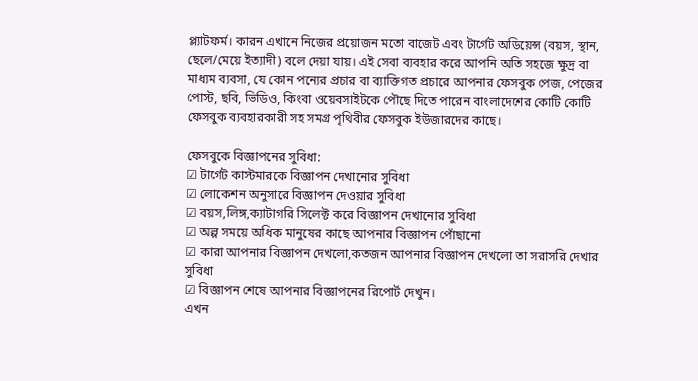প্ল্যাটফর্ম। কারন এখানে নিজের প্রয়োজন মতো বাজেট এবং টার্গেট অডিয়েন্স (বয়স, স্থান, ছেলে/মেয়ে ইত্যাদী) বলে দেয়া যায়। এই সেবা ব্যবহার করে আপনি অতি সহজে ক্ষুদ্র বা মাধ্যম ব্যবসা, যে কোন পন্যের প্রচার বা ব্যাক্তিগত প্রচারে আপনার ফেসবুক পেজ, পেজের পোস্ট, ছবি, ভিডিও, কিংবা ওয়েবসাইটকে পৌছে দিতে পারেন বাংলাদেশের কোটি কোটি ফেসবুক ব্যবহারকারী সহ সমগ্র পৃথিবীর ফেসবুক ইউজারদের কাছে।

ফেসবুকে বিজ্ঞাপনের সুবিধা:
☑ টার্গেট কাস্টমারকে বিজ্ঞাপন দেখানোর সুবিধা
☑ লোকেশন অনুসারে বিজ্ঞাপন দেওয়ার সুবিধা
☑ বয়স,লিঙ্গ,ক্যাটাগরি সিলেক্ট করে বিজ্ঞাপন দেখানোর সুবিধা
☑ অল্প সময়ে অধিক মানুষের কাছে আপনার বিজ্ঞাপন পোঁছানো
☑ কারা আপনার বিজ্ঞাপন দেখলো,কতজন আপনার বিজ্ঞাপন দেখলো তা সরাসরি দেখার সুবিধা
☑ বিজ্ঞাপন শেষে আপনার বিজ্ঞাপনের রিপোর্ট দেখুন।
এখন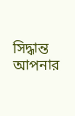সিদ্ধান্ত আপনার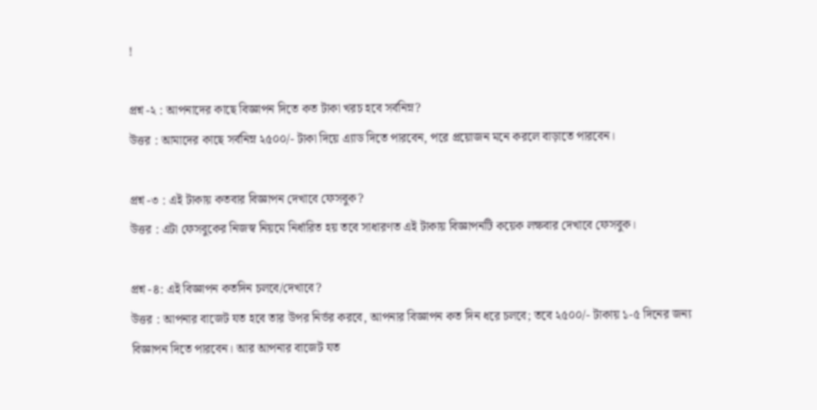!

প্রশ্ন -২ : আপনাদের কাছে বিজ্ঞাপন দিতে কত টাকা খরচ হবে সর্বনিম্ন?
উত্তর : আমাদের কাছে সর্বনিম্ন ২৫০০/- টাকা দিয়ে এ্যাড দিতে পারবেন, পরে প্রয়োজন মনে করলে বাড়াতে পারবেন।

প্রশ্ন -৩ : এই টাকায় কতবার বিজ্ঞাপন দেখাবে ফেসবুক?
উত্তর : এটা ফেসবুকের নিজস্ব নিয়মে নির্ধারিত হয় তবে সাধারণত এই টাকায় বিজ্ঞাপনটি কয়েক লক্ষবার দেখাবে ফেসবুক।

প্রশ্ন -৪: এই বিজ্ঞাপন কতদিন চলবে/দেখাবে?
উত্তর : আপনার বাজেট যত হবে তার উপর নির্ভর করবে, আপনার বিজ্ঞাপন কত দিন ধরে চলবে; তবে ২৫০০/- টাকায় ১-৫ দিনের জন্য বিজ্ঞাপন দিতে পারবেন। আর আপনার বাজেট যত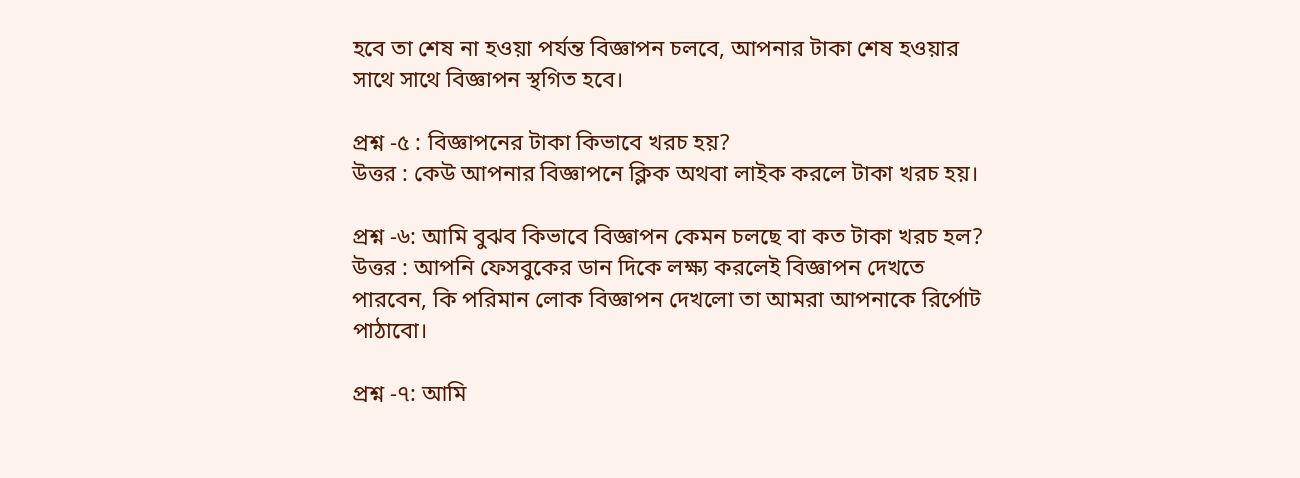হবে তা শেষ না হওয়া পর্যন্ত বিজ্ঞাপন চলবে, আপনার টাকা শেষ হওয়ার সাথে সাথে বিজ্ঞাপন স্থগিত হবে।

প্রশ্ন -৫ : বিজ্ঞাপনের টাকা কিভাবে খরচ হয়?
উত্তর : কেউ আপনার বিজ্ঞাপনে ক্লিক অথবা লাইক করলে টাকা খরচ হয়।

প্রশ্ন -৬: আমি বুঝব কিভাবে বিজ্ঞাপন কেমন চলছে বা কত টাকা খরচ হল?
উত্তর : আপনি ফেসবুকের ডান দিকে লক্ষ্য করলেই বিজ্ঞাপন দেখতে পারবেন, কি পরিমান লোক বিজ্ঞাপন দেখলো তা আমরা আপনাকে রির্পোট পাঠাবো।

প্রশ্ন -৭: আমি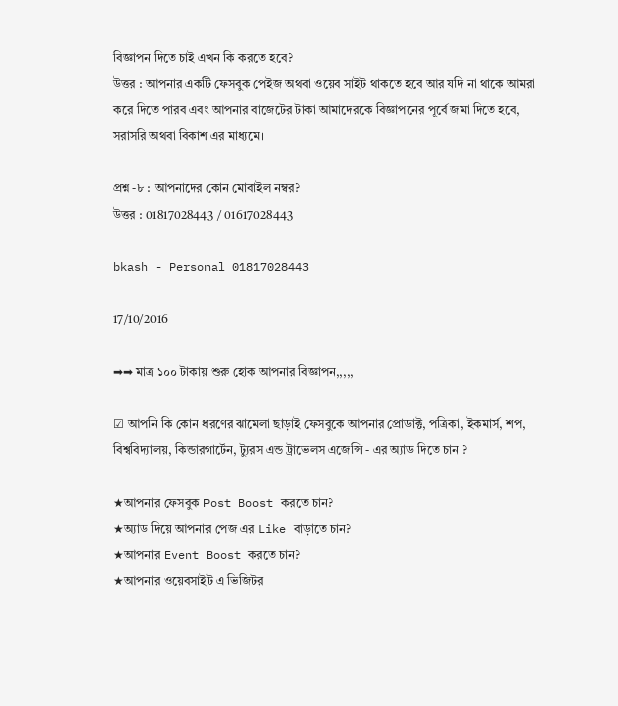বিজ্ঞাপন দিতে চাই এখন কি করতে হবে?
উত্তর : আপনার একটি ফেসবুক পেইজ অথবা ওয়েব সাইট থাকতে হবে আর যদি না থাকে আমরা করে দিতে পারব এবং আপনার বাজেটের টাকা আমাদেরকে বিজ্ঞাপনের পূর্বে জমা দিতে হবে, সরাসরি অথবা বিকাশ এর মাধ্যমে।

প্রশ্ন -৮ : আপনাদের কোন মোবাইল নম্বর?
উত্তর : 01817028443 / 01617028443

bkash - Personal 01817028443

17/10/2016

➡➡ মাত্র ১০০ টাকায় শুরু হোক আপনার বিজ্ঞাপন,,,,,

☑ আপনি কি কোন ধরণের ঝামেলা ছাড়াই ফেসবুকে আপনার প্রোডাক্ট, পত্রিকা, ইকমার্স, শপ, বিশ্ববিদ্যালয়, কিন্ডারগার্টেন, ট্যুরস এন্ড ট্রাভেলস এজেন্সি - এর অ্যাড দিতে চান ?

★আপনার ফেসবুক Post Boost করতে চান?
★অ্যাড দিয়ে আপনার পেজ এর Like বাড়াতে চান?
★আপনার Event Boost করতে চান?
★আপনার ওয়েবসাইট এ ভিজিটর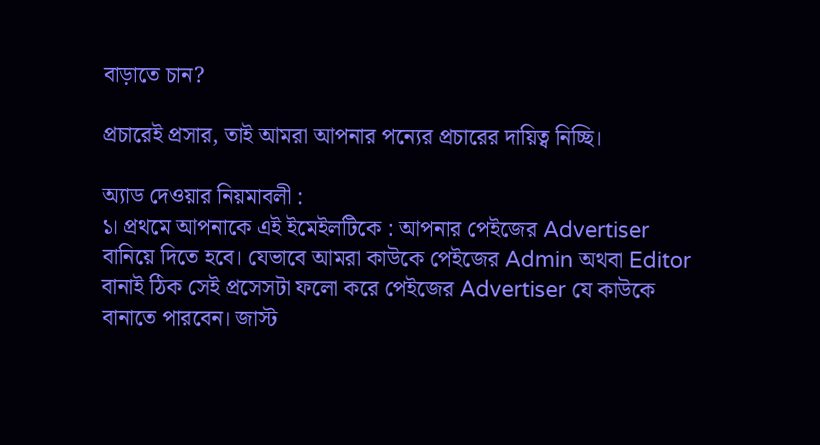বাড়াতে চান?

প্রচারেই প্রসার, তাই আমরা আপনার পন্যের প্রচারের দায়িত্ব নিচ্ছি।

অ্যাড দেওয়ার নিয়মাবলী :
১। প্রথমে আপনাকে এই ইমেইলটিকে : আপনার পেইজের Advertiser বানিয়ে দিতে হবে। যেভাবে আমরা কাউকে পেইজের Admin অথবা Editor বানাই ঠিক সেই প্রসেসটা ফলো করে পেইজের Advertiser যে কাউকে বানাতে পারবেন। জাস্ট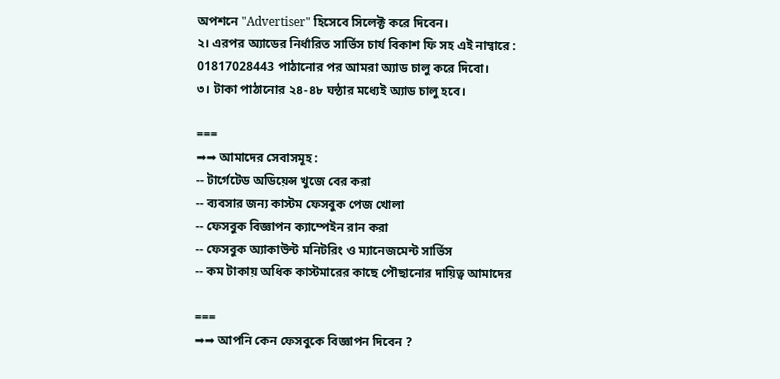অপশনে "Advertiser" হিসেবে সিলেক্ট করে দিবেন।
২। এরপর অ্যাডের নির্ধারিত সার্ভিস চার্য বিকাশ ফি সহ এই নাম্বারে : 01817028443 পাঠানোর পর আমরা অ্যাড চালু করে দিবো।
৩। টাকা পাঠানোর ২৪-৪৮ ঘন্ঠার মধ্যেই অ্যাড চালু হবে।

===
➡➡ আমাদের সেবাসমূহ :
-- টার্গেটেড অডিয়েন্স খুজে বের করা
-- ব্যবসার জন্য কাস্টম ফেসবুক পেজ খোলা
-- ফেসবুক বিজ্ঞাপন ক্যাম্পেইন রান করা
-- ফেসবুক অ্যাকাউন্ট মনিটরিং ও ম্যানেজমেন্ট সার্ভিস
-- কম টাকায় অধিক কাস্টমারের কাছে পৌছানোর দায়িত্ব আমাদের

===
➡➡ আপনি কেন ফেসবুকে বিজ্ঞাপন দিবেন ?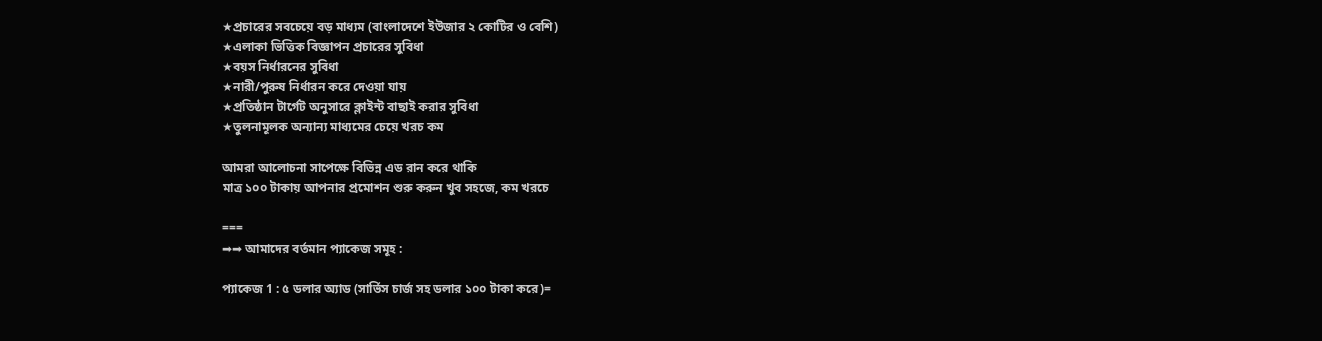★প্রচারের সবচেয়ে বড় মাধ্যম (বাংলাদেশে ইউজার ২ কোটির ও বেশি)
★এলাকা ভিত্তিক বিজ্ঞাপন প্রচারের সুবিধা
★বয়স নির্ধারনের সুবিধা
★নারী/পুরুষ নির্ধারন করে দেওয়া যায়
★প্রতিষ্ঠান টার্গেট অনুসারে ক্লাইন্ট বাছাই করার সুবিধা
★তুলনামূলক অন্যান্য মাধ্যমের চেয়ে খরচ কম

আমরা আলোচনা সাপেক্ষে বিভিন্ন এড রান করে থাকি
মাত্র ১০০ টাকায় আপনার প্রমোশন শুরু করুন খুব সহজে, কম খরচে

===
➡➡ আমাদের বর্তমান প্যাকেজ সমূহ :

প্যাকেজ 1 : ৫ ডলার অ্যাড (সার্ভিস চার্জ সহ ডলার ১০০ টাকা করে)=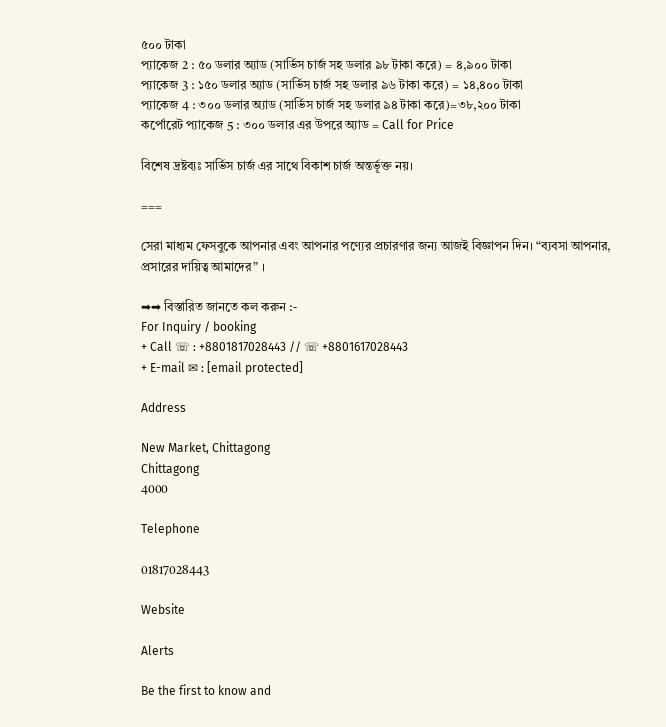৫০০ টাকা
প্যাকেজ 2 : ৫০ ডলার অ্যাড (সার্ভিস চার্জ সহ ডলার ৯৮ টাকা করে) = ৪,৯০০ টাকা
প্যাকেজ 3 : ১৫০ ডলার অ্যাড (সার্ভিস চার্জ সহ ডলার ৯৬ টাকা করে) = ১৪,৪০০ টাকা
প্যাকেজ 4 : ৩০০ ডলার অ্যাড (সার্ভিস চার্জ সহ ডলার ৯৪ টাকা করে)=৩৮,২০০ টাকা
কর্পোরেট প্যাকেজ 5 : ৩০০ ডলার এর উপরে অ্যাড = Call for Price

বিশেষ দ্রষ্টব্যঃ সার্ভিস চার্জ এর সাথে বিকাশ চার্জ অন্তৰ্ভূক্ত নয়।

===

সেরা মাধ্যম ফেসবুকে আপনার এবং আপনার পণ্যের প্রচারণার জন্য আজই বিজ্ঞাপন দিন। “ব্যবসা আপনার, প্রসারের দায়িত্ব আমাদের” ।

➡➡ বিস্তারিত জানতে কল করুন :-
For Inquiry / booking
+ Call ☏ : +8801817028443 // ☏ +8801617028443
+ E-mail ✉ : [email protected]

Address

New Market, Chittagong
Chittagong
4000

Telephone

01817028443

Website

Alerts

Be the first to know and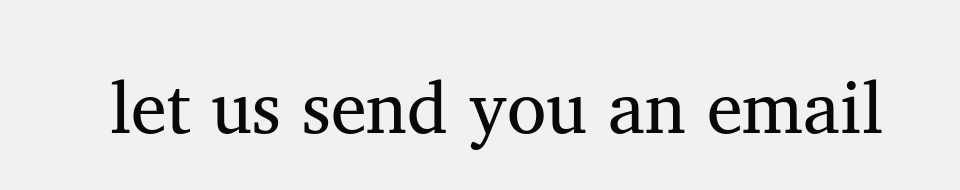let us send you an email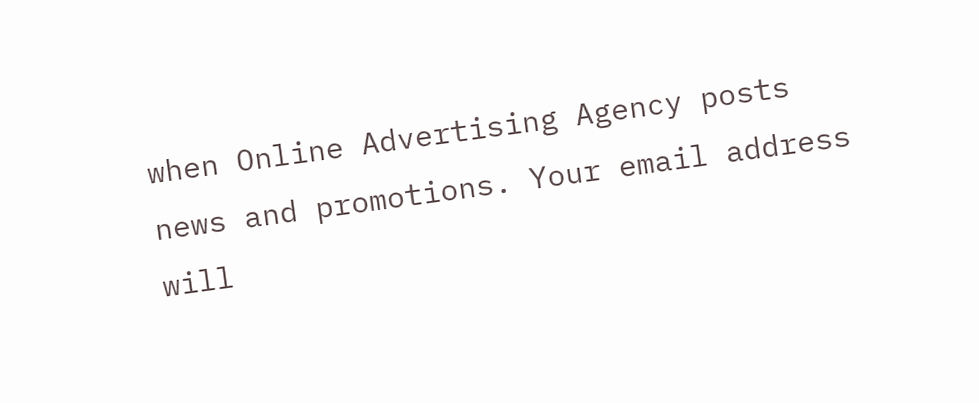when Online Advertising Agency posts news and promotions. Your email address will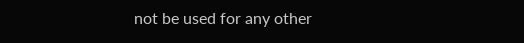not be used for any other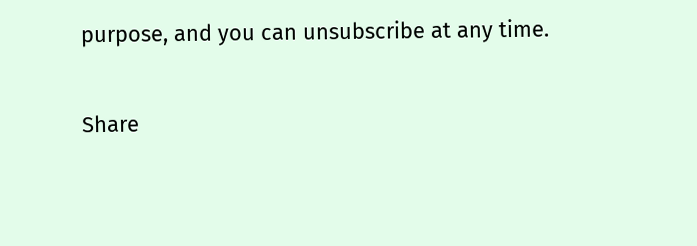purpose, and you can unsubscribe at any time.

Share